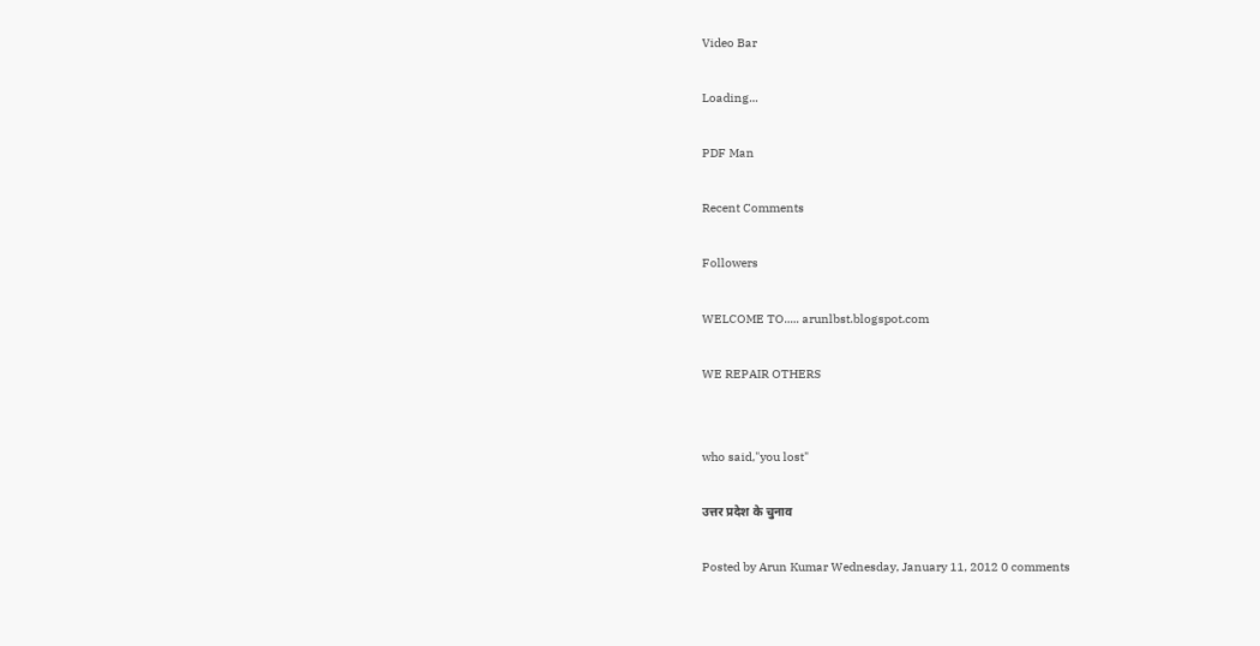Video Bar

Loading...

PDF Man

Recent Comments

Followers

WELCOME TO..... arunlbst.blogspot.com

WE REPAIR OTHERS


who said,"you lost"

उत्तर प्रदेश के चुनाव

Posted by Arun Kumar Wednesday, January 11, 2012 0 comments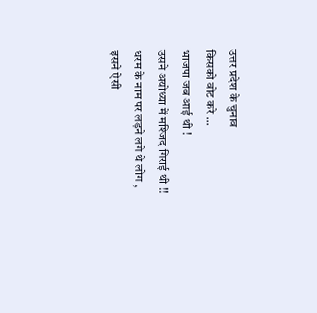उत्तर प्रदेश के चुनाव
किसको वोट करे ...
भाजपा जब आई थी !
उसने अयोध्या में मश्जिद गिराई थी !!
धरम के नाम पर लड़ने लगे थे लोग ,
इसने ऐसी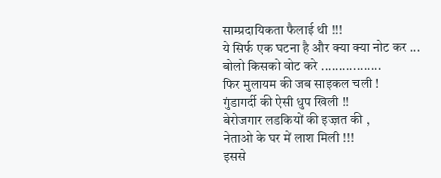साम्प्रदायिकता फैलाई थी !!!
ये सिर्फ एक घटना है और क्या क्या नोट कर ...
बोलो किसको वोट करे .................
फिर मुलायम की जब साइकल चली !
गुंडागर्दी की ऐसी धुप खिली !!
बेरोजगार लडकियों की इज्ज़त की ,
नेताओ के घर में लाश मिली !!!
इससे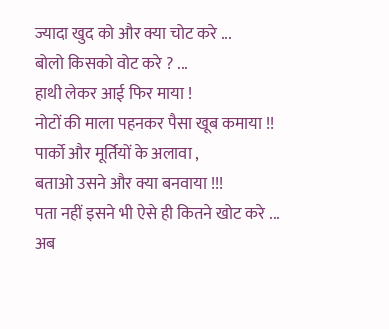ज्यादा खुद को और क्या चोट करे ...
बोलो किसको वोट करे ? ...
हाथी लेकर आई फिर माया !
नोटों की माला पहनकर पैसा खूब कमाया !!
पार्को और मूर्तियों के अलावा ,
बताओ उसने और क्या बनवाया !!!
पता नहीं इसने भी ऐसे ही कितने खोट करे ...
अब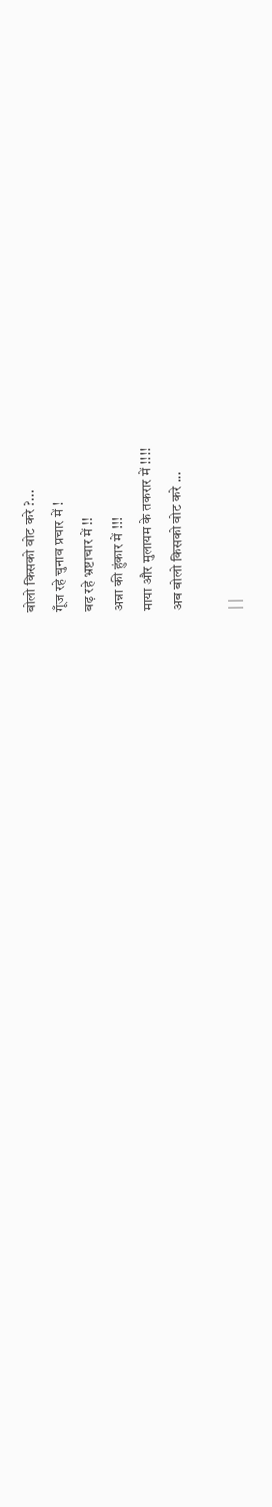बोलो किसको वोट करे ?...
गूँज रहे चुनाव प्रचार में !
बढ़ रहे भ्रष्टाचार में !!
अन्ना की हुंकार में !!!
माया और मुलायम के तकरार में !!!!
अब बोलो किसको वोट करे ...

| |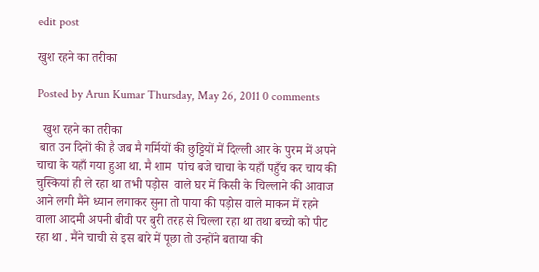edit post

खुश रहने का तरीका

Posted by Arun Kumar Thursday, May 26, 2011 0 comments

  खुश रहने का तरीका
 बात उन दिनों की है जब मै गर्मियों की छुट्टियों में दिल्ली आर के पुरम में अपने चाचा के यहाँ गया हुआ था. मै शाम  पांच बजे चाचा के यहाँ पहुँच कर चाय की चुस्कियां ही ले रहा था तभी पड़ोस  वाले घर में किसी के चिल्लाने की आवाज आने लगी मैंने ध्यान लगाकर सुना तो पाया की पड़ोस वाले माकन में रहने वाला आदमी अपनी बीवी पर बुरी तरह से चिल्ला रहा था तथा बच्चो को पीट रहा था . मैंने चाची से इस बारे में पूछा तो उन्होंने बताया की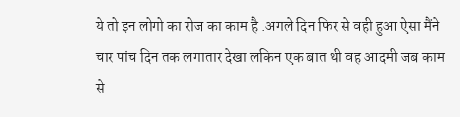ये तो इन लोगो का रोज का काम है .अगले दिन फिर से वही हुआ ऐसा मैंने चार पांच दिन तक लगातार देखा लकिन एक बात थी वह आदमी जब काम से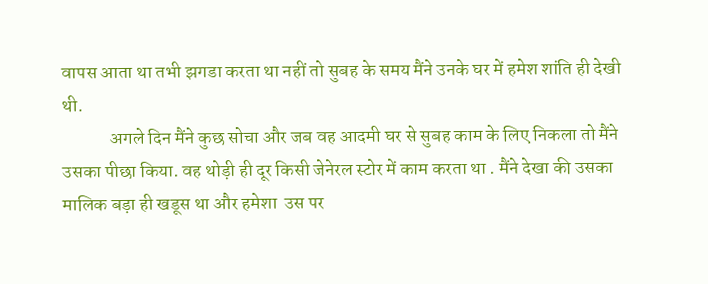वापस आता था तभी झगडा करता था नहीं तो सुबह के समय मैंने उनके घर में हमेश शांति ही देखी थी.
             अगले दिन मैंने कुछ सोचा और जब वह आदमी घर से सुबह काम के लिए निकला तो मैंने उसका पीछा किया. वह थोड़ी ही दूर किसी जेनेरल स्टोर में काम करता था . मैंने देखा की उसका मालिक बड़ा ही खडूस था और हमेशा  उस पर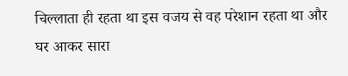चिल्लाता ही रहता था इस वजय से वह परेशान रहता था और घर आकर सारा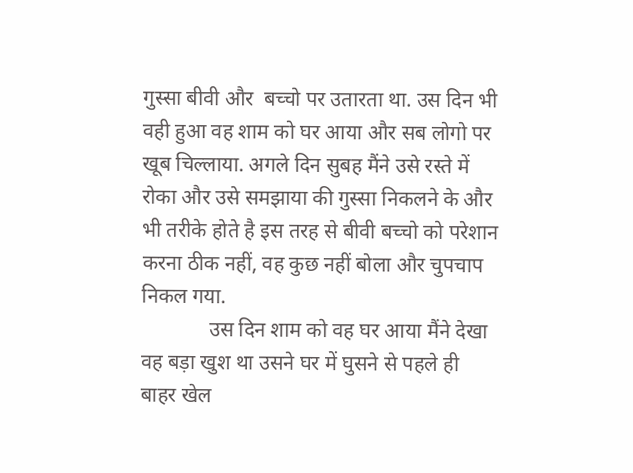गुस्सा बीवी और  बच्चो पर उतारता था. उस दिन भी वही हुआ वह शाम को घर आया और सब लोगो पर खूब चिल्लाया. अगले दिन सुबह मैंने उसे रस्ते में रोका और उसे समझाया की गुस्सा निकलने के और भी तरीके होते है इस तरह से बीवी बच्चो को परेशान करना ठीक नहीं, वह कुछ नहीं बोला और चुपचाप निकल गया.
             उस दिन शाम को वह घर आया मैंने देखा वह बड़ा खुश था उसने घर में घुसने से पहले ही बाहर खेल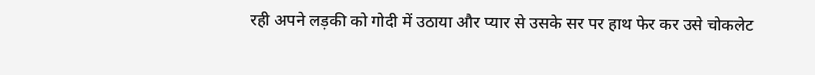रही अपने लड़की को गोदी में उठाया और प्यार से उसके सर पर हाथ फेर कर उसे चोकलेट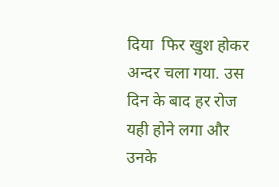दिया  फिर खुश होकर अन्दर चला गया. उस दिन के बाद हर रोज यही होने लगा और उनके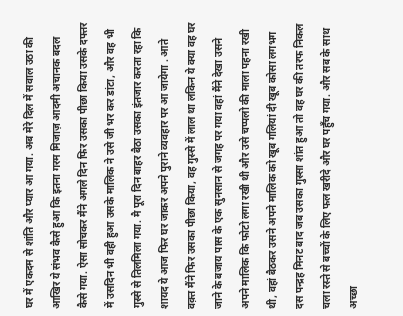घर में एकदम से शांति और प्यार आ गया. अब मेरे दिल में सवाल उठा की आखिर ये संभव कैसे हुआ कि इतना गरम मिजाज़ आदमी अचानक बदल कैसे गया. ऐसा सोचकर मैंने अगले दिन फिर उसका पीछा किया उसके दफ्तर में उसदिन भी वही हुआ उसके मालिक ने उसे जी भर कर डांटा, और वह भी गुस्से से तिलमिला गया. मै पूरा दिन बाहर बैठा उसका इंतजार करता रहा कि शायद ये आज फिर घर जाकर अपने पुराने व्यवहार पर आ जायेगा . आते वक़्त मैंने फिर उसका पीछा किया, वह गुस्से में लाल था लकिन ये क्या वह घर जाने के बजाय पास के एक सुनसान से जगह पर गया वहां मैंने देखा उसने अपने मालिक कि फोटो लगा रखी थी और उसे चप्पलो की माला पहना रखी थी, वहां बैठकर उसने अपने मालिक को खूब गलियां दी खूब कोसा लगभग दस पन्द्रह मिनट बाद जब उसका गुस्सा शांत हुआ तो वह घर की तरफ निकल चला रस्ते से बच्चों के लिए फल खरीदे और घर पहुँच गया. और सब के साथ अच्छा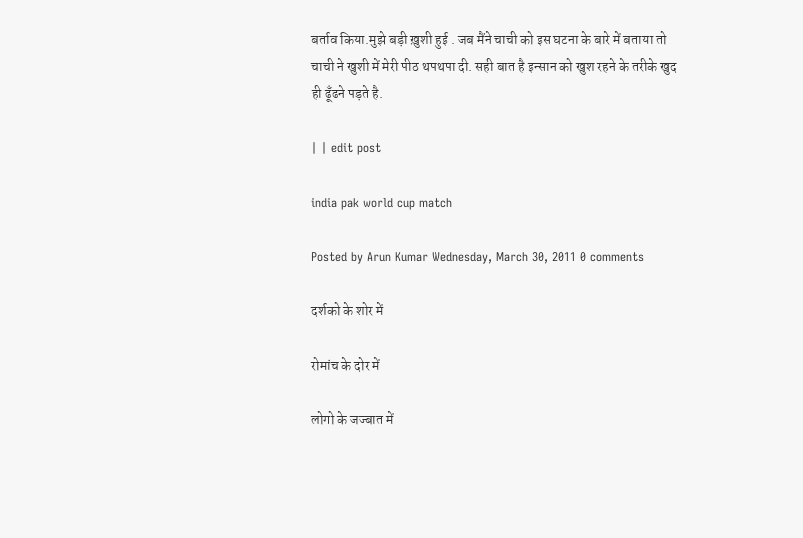बर्ताव किया.मुझे बड़ी ख़ुशी हुई . जब मैंने चाची को इस घटना के बारे में बताया तो चाची ने खुशी में मेरी पीठ थपथपा दी. सही बात है इन्सान को खुश रहने के तरीके खुद ही ढूँढने पड़ते है.

| | edit post

india pak world cup match

Posted by Arun Kumar Wednesday, March 30, 2011 0 comments

दर्शको के शोर में

रोमांच के दोर में

लोगो के जज्बात में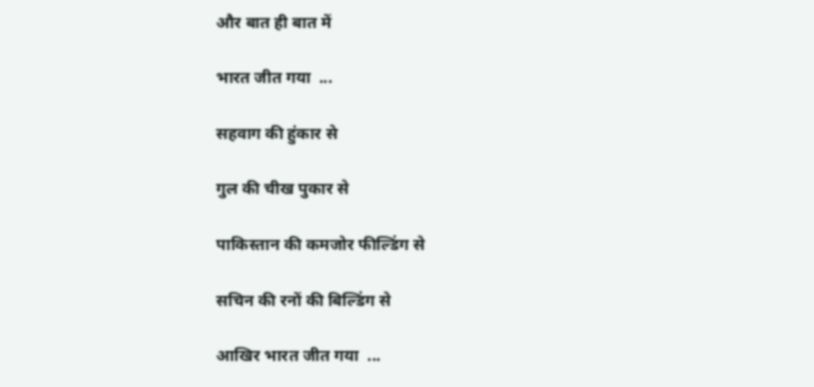और बात ही बात में

भारत जीत गया  ...

सहवाग की हुंकार से

गुल की चीख पुकार से

पाकिस्तान की कमजोर फील्डिंग से

सचिन की रनों की बिल्डिंग से

आखिर भारत जीत गया  ...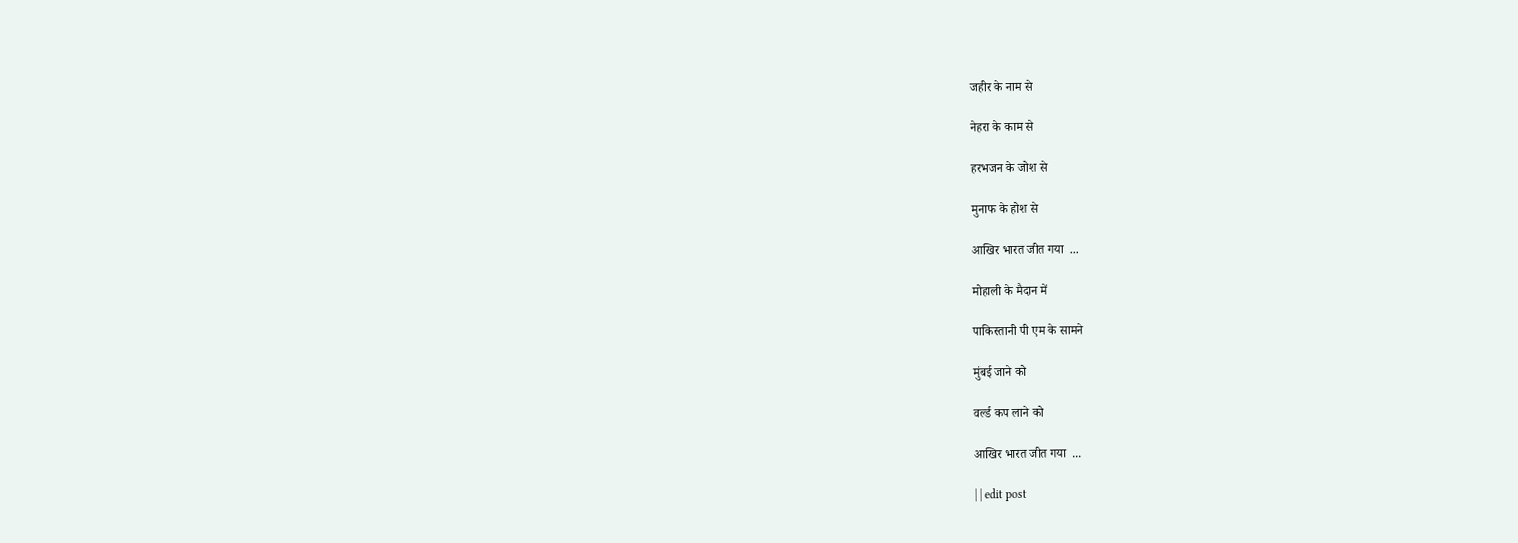जहीर के नाम से

नेहरा के काम से

हरभजन के जोश से

मुनाफ के होश से

आखिर भारत जीत गया  ...

मोहाली के मैदान में

पाकिस्तानी पी एम के सामने

मुंबई जाने को

वर्ल्ड कप लाने को

आखिर भारत जीत गया  ...

| | edit post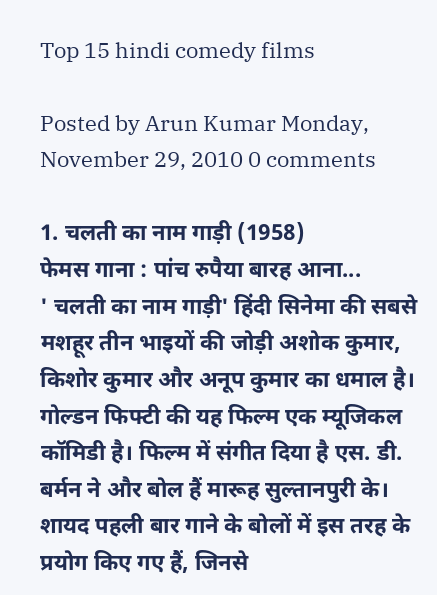Top 15 hindi comedy films

Posted by Arun Kumar Monday, November 29, 2010 0 comments

1. चलती का नाम गाड़ी (1958)
फेमस गाना : पांच रुपैया बारह आना...
' चलती का नाम गाड़ी' हिंदी सिनेमा की सबसे मशहूर तीन भाइयों की जोड़ी अशोक कुमार, किशोर कुमार और अनूप कुमार का धमाल है। गोल्डन फिफ्टी की यह फिल्म एक म्यूजिकल कॉमिडी है। फिल्म में संगीत दिया है एस. डी. बर्मन ने और बोल हैं मारूह सुल्तानपुरी के। शायद पहली बार गाने के बोलों में इस तरह के प्रयोग किए गए हैं, जिनसे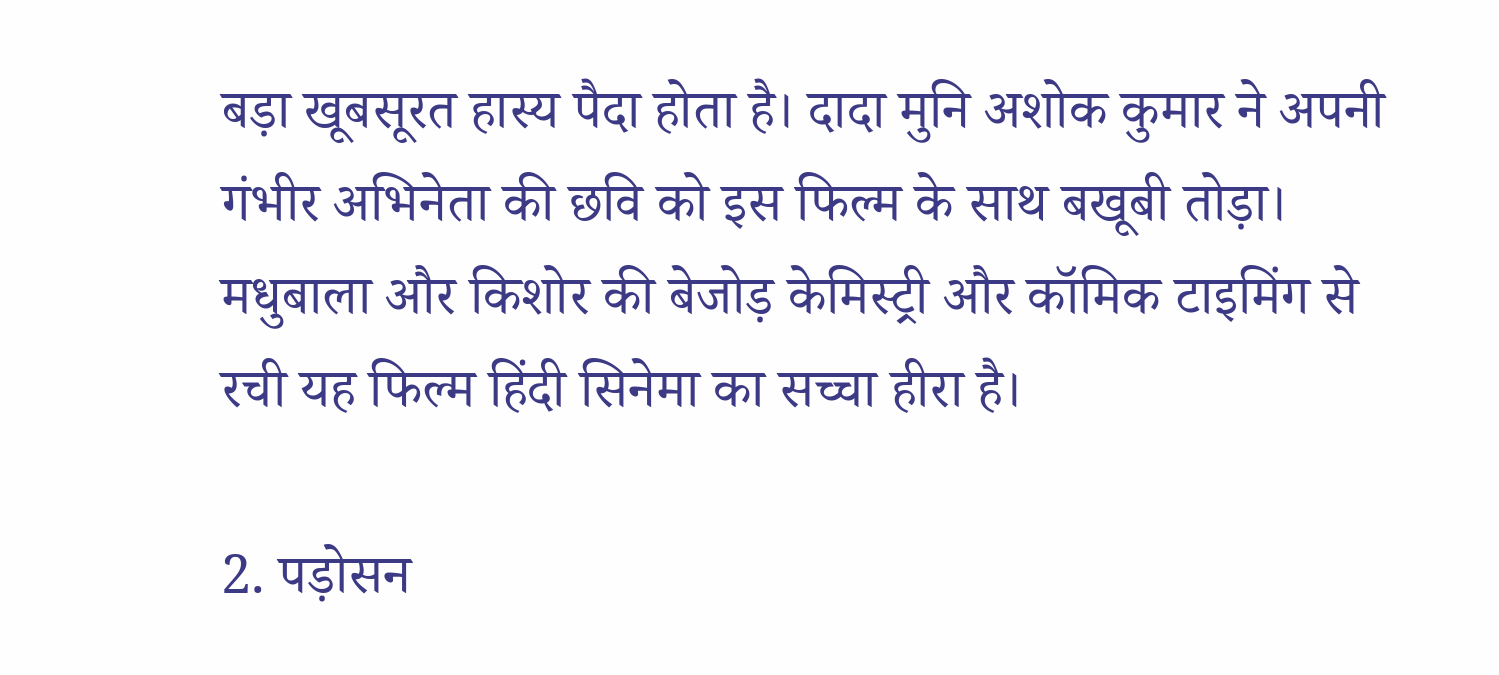बड़ा खूबसूरत हास्य पैदा होता है। दादा मुनि अशोक कुमार ने अपनी गंभीर अभिनेता की छवि को इस फिल्म के साथ बखूबी तोड़ा। मधुबाला और किशोर की बेजोड़ केमिस्ट्री और कॉमिक टाइमिंग से रची यह फिल्म हिंदी सिनेमा का सच्चा हीरा है।

2. पड़ोसन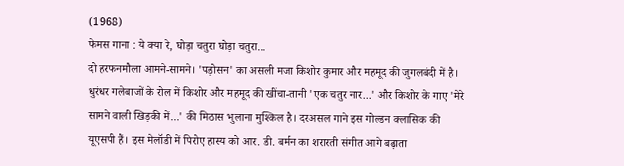(1968)
फेमस गाना : ये क्या रे, घोड़ा चतुरा घोड़ा चतुरा...
दो हरफनमौला आमने-सामने। 'पड़ोसन' का असली मजा किशोर कुमार और महमूद की जुगलबंदी में है। धुरंधर गलेबाजों के रोल में किशोर और महमूद की खींचा-तानी 'एक चतुर नार...' और किशोर के गाए 'मेरे सामने वाली खिड़की में...' की मिठास भुलाना मुश्किल है। दरअसल गाने इस गोल्डन क्लासिक की यूएसपी हैं। इस मेलॉडी में पिरोए हास्य को आर. डी. बर्मन का शरारती संगीत आगे बढ़ाता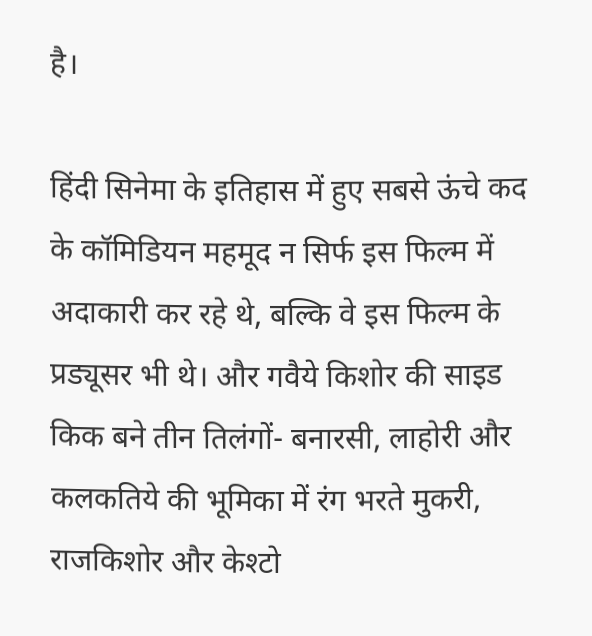है।

हिंदी सिनेमा के इतिहास में हुए सबसे ऊंचे कद के कॉमिडियन महमूद न सिर्फ इस फिल्म में अदाकारी कर रहे थे, बल्कि वे इस फिल्म के प्रड्यूसर भी थे। और गवैये किशोर की साइड किक बने तीन तिलंगों- बनारसी, लाहोरी और कलकतिये की भूमिका में रंग भरते मुकरी, राजकिशोर और केश्टो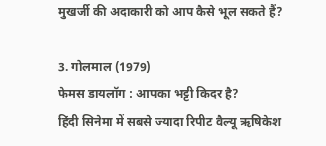मुखर्जी की अदाकारी को आप कैसे भूल सकते हैं?

3. गोलमाल (1979)
फेमस डायलॉग : आपका भट्टी किदर है?
हिंदी सिनेमा में सबसे ज्यादा रिपीट वैल्यू ऋषिकेश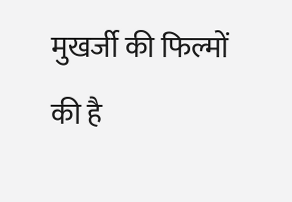मुखर्जी की फिल्मों की है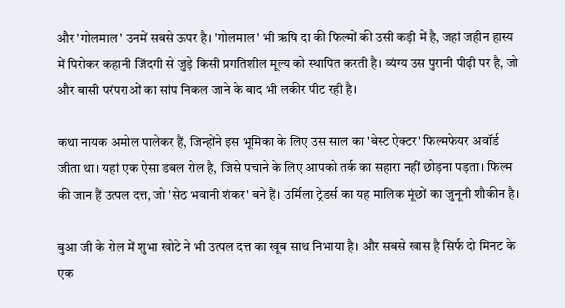और 'गोलमाल' उनमें सबसे ऊपर है। 'गोलमाल' भी ऋषि दा की फिल्मों की उसी कड़ी में है, जहां जहीन हास्य में पिरोकर कहानी जिंदगी से जुड़े किसी प्रगतिशील मूल्य को स्थापित करती है। व्यंग्य उस पुरानी पीढ़ी पर है, जो और बासी परंपराओं का सांप निकल जाने के बाद भी लकीर पीट रही है।

कथा नायक अमोल पालेकर हैं, जिन्होंने इस भूमिका के लिए उस साल का 'बेस्ट ऐक्टर' फिल्मफेयर अवॉर्ड जीता था। यहां एक ऐसा डबल रोल है, जिसे पचाने के लिए आपको तर्क का सहारा नहीं छोड़ना पड़ता। फिल्म की जान हैं उत्पल दत्त, जो 'सेठ भवानी शंकर' बने हैं। उर्मिला ट्रेडर्स का यह मालिक मूंछों का जुनूनी शौकीन है।

बुआ जी के रोल में शुभा खोटे ने भी उत्पल दत्त का खूब साथ निभाया है। और सबसे खास है सिर्फ दो मिनट के एक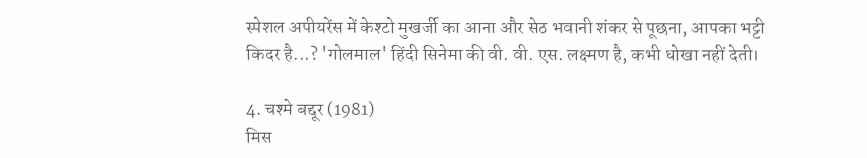स्पेशल अपीयरेंस में केश्टो मुखर्जी का आना और सेठ भवानी शंकर से पूछना, आपका भट्टी किदर है...? 'गोलमाल' हिंदी सिनेमा की वी. वी. एस. लक्ष्मण है, कभी धोखा नहीं देती।

4. चश्मे बद्दूर (1981)
मिस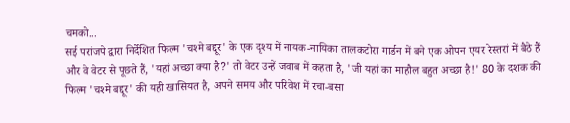चमको...
सई परांजपे द्वारा निर्देशित फिल्म 'चश्मे बद्दूर' के एक दृश्य में नायक-नायिका तालकटोरा गार्डन में बने एक ओपन एयर रेस्तरां में बैठे हैं और वे वेटर से पूछते हैं, 'यहां अच्छा क्या है?' तो वेटर उन्हें जवाब में कहता है, 'जी यहां का माहौल बहुत अच्छा है!' 80 के दशक की फिल्म 'चश्मे बद्दूर' की यही खासियत है, अपने समय और परिवेश में रचा-बसा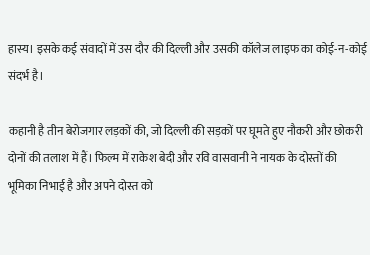हास्य। इसके कई संवादों में उस दौर की दिल्ली और उसकी कॉलेज लाइफ का कोई-न-कोई संदर्भ है।

कहानी है तीन बेरोजगार लड़कों की, जो दिल्ली की सड़कों पर घूमते हुए नौकरी और छोकरी दोनों की तलाश में हैं। फिल्म में राकेश बेदी और रवि वासवानी ने नायक के दोस्तों की भूमिका निभाई है और अपने दोस्त को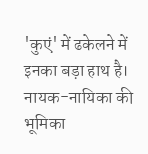'कुएं' में ढकेलने में इनका बड़ा हाथ है। नायक-नायिका की भूमिका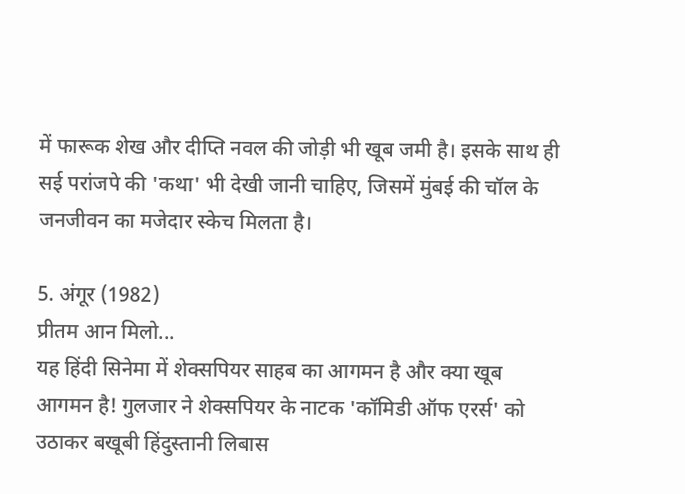में फारूक शेख और दीप्ति नवल की जोड़ी भी खूब जमी है। इसके साथ ही सई परांजपे की 'कथा' भी देखी जानी चाहिए, जिसमें मुंबई की चॉल के जनजीवन का मजेदार स्केच मिलता है।

5. अंगूर (1982)
प्रीतम आन मिलो...
यह हिंदी सिनेमा में शेक्सपियर साहब का आगमन है और क्या खूब आगमन है! गुलजार ने शेक्सपियर के नाटक 'कॉमिडी ऑफ एरर्स' को उठाकर बखूबी हिंदुस्तानी लिबास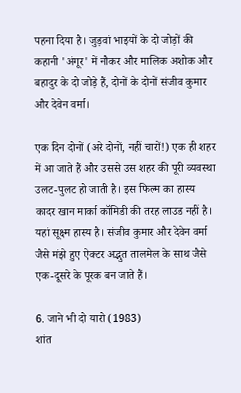पहना दिया है। जुड़वां भाइयों के दो जोड़ों की कहानी 'अंगूर' में नौकर और मालिक अशोक और बहादुर के दो जोड़े हैं, दोनों के दोनों संजीव कुमार और देवेन वर्मा।

एक दिन दोनों (अरे दोनों, नहीं चारों!) एक ही शहर में आ जाते हैं और उससे उस शहर की पूरी व्यवस्था उलट-पुलट हो जाती है। इस फिल्म का हास्य कादर खान मार्का कॉमिडी की तरह लाउड नहीं है। यहां सूक्ष्म हास्य है। संजीव कुमार और देवेन वर्मा जैसे मंझे हुए ऐक्टर अद्भुत तालमेल के साथ जैसे एक-दूसरे के पूरक बन जाते हैं।

6. जाने भी दो यारो (1983)
शांत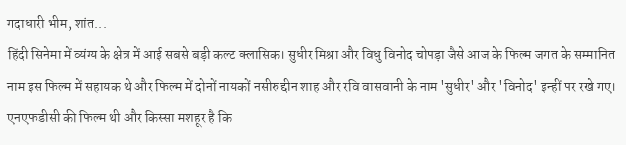गदाधारी भीम, शांत...
हिंदी सिनेमा में व्यंग्य के क्षेत्र में आई सबसे बड़ी कल्ट क्लासिक। सुधीर मिश्रा और विधु विनोद चोपड़ा जैसे आज के फिल्म जगत के सम्मानित नाम इस फिल्म में सहायक थे और फिल्म में दोनों नायकों नसीरुद्दीन शाह और रवि वासवानी के नाम 'सुधीर' और 'विनोद' इन्हीं पर रखे गए। एनएफडीसी की फिल्म थी और किस्सा मशहूर है कि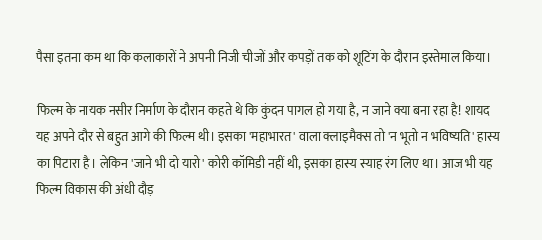पैसा इतना कम था कि कलाकारों ने अपनी निजी चीजों और कपड़ों तक को शूटिंग के दौरान इस्तेमाल किया।

फिल्म के नायक नसीर निर्माण के दौरान कहते थे कि कुंदन पागल हो गया है, न जाने क्या बना रहा है! शायद यह अपने दौर से बहुत आगे की फिल्म थी। इसका 'महाभारत' वाला क्लाइमैक्स तो 'न भूतो न भविष्यति' हास्य का पिटारा है। लेकिन 'जाने भी दो यारो' कोरी कॉमिडी नहीं थी, इसका हास्य स्याह रंग लिए था। आज भी यह फिल्म विकास की अंधी दौड़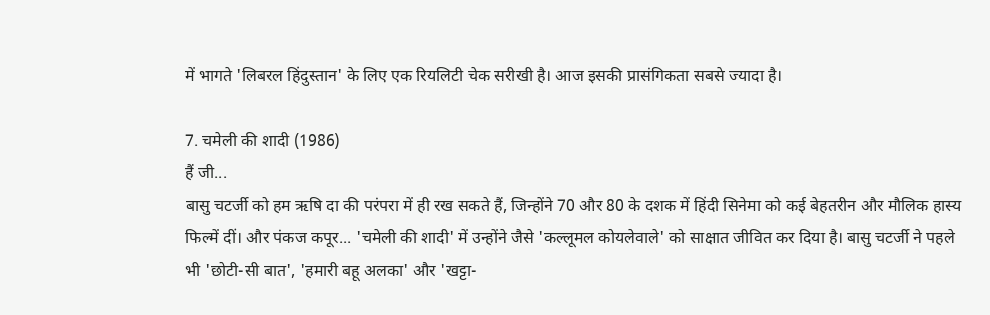में भागते 'लिबरल हिंदुस्तान' के लिए एक रियलिटी चेक सरीखी है। आज इसकी प्रासंगिकता सबसे ज्यादा है।

7. चमेली की शादी (1986)
हैं जी...
बासु चटर्जी को हम ऋषि दा की परंपरा में ही रख सकते हैं, जिन्होंने 70 और 80 के दशक में हिंदी सिनेमा को कई बेहतरीन और मौलिक हास्य फिल्में दीं। और पंकज कपूर... 'चमेली की शादी' में उन्होंने जैसे 'कल्लूमल कोयलेवाले' को साक्षात जीवित कर दिया है। बासु चटर्जी ने पहले भी 'छोटी-सी बात', 'हमारी बहू अलका' और 'खट्टा-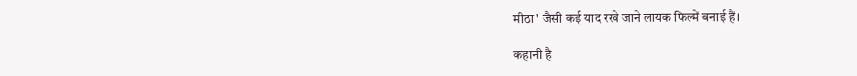मीठा' जैसी कई याद रखे जाने लायक फिल्में बनाई हैं।

कहानी है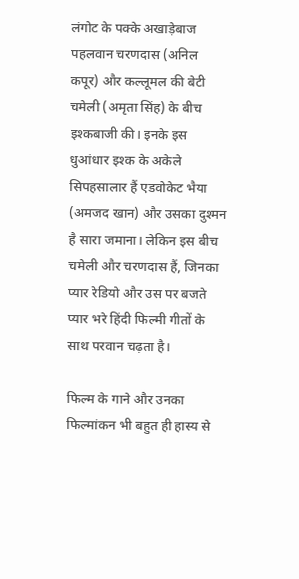लंगोट के पक्के अखाड़ेबाज पहलवान चरणदास (अनिल कपूर) और कल्लूमल की बेटी चमेली (अमृता सिंह) के बीच इश्कबाजी की। इनके इस धुआंधार इश्क के अकेले सिपहसालार हैं एडवोकेट भैया (अमजद खान) और उसका दुश्मन है सारा जमाना। लेकिन इस बीच चमेली और चरणदास हैं, जिनका प्यार रेडियो और उस पर बजते प्यार भरे हिंदी फिल्मी गीतों के साथ परवान चढ़ता है।

फिल्म के गाने और उनका फिल्मांकन भी बहुत ही हास्य से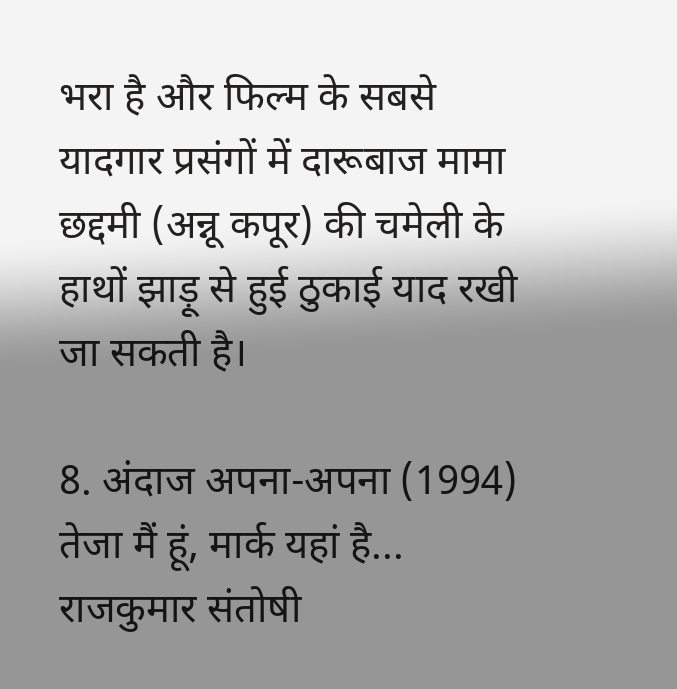भरा है और फिल्म के सबसे यादगार प्रसंगों में दारूबाज मामा छद्दमी (अन्नू कपूर) की चमेली के हाथों झाड़ू से हुई ठुकाई याद रखी जा सकती है।

8. अंदाज अपना-अपना (1994)
तेजा मैं हूं, मार्क यहां है...
राजकुमार संतोषी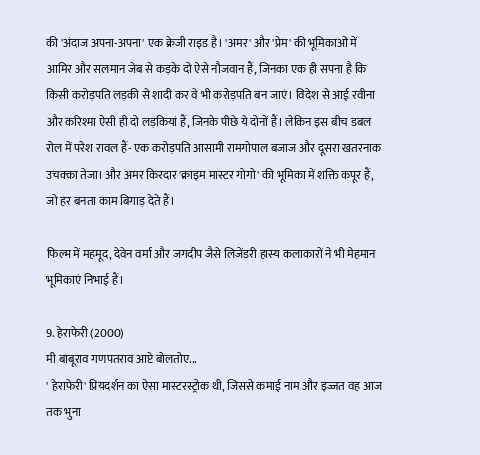की 'अंदाज अपना-अपना' एक क्रेजी राइड है। 'अमर' और 'प्रेम' की भूमिकाओं में आमिर और सलमान जेब से कड़के दो ऐसे नौजवान हैं, जिनका एक ही सपना है कि किसी करोड़पति लड़की से शादी कर वे भी करोड़पति बन जाएं। विदेश से आई रवीना और करिश्मा ऐसी ही दो लड़कियां हैं, जिनके पीछे ये दोनों हैं। लेकिन इस बीच डबल रोल में परेश रावल हैं- एक करोड़पति आसामी रामगोपाल बजाज और दूसरा खतरनाक उचक्का तेजा। और अमर किरदार 'क्राइम मास्टर गोगो' की भूमिका में शक्ति कपूर हैं, जो हर बनता काम बिगाड़ देते हैं।

फिल्म में महमूद, देवेन वर्मा और जगदीप जैसे लिजेंडरी हास्य कलाकारों ने भी मेहमान भूमिकाएं निभाई हैं।

9. हेराफेरी (2000)
मी बाबूराव गणपतराव आप्टे बोलतोए...
' हेराफेरी' प्रियदर्शन का ऐसा मास्टरस्ट्रोक थी, जिससे कमाई नाम और इज्जत वह आज तक भुना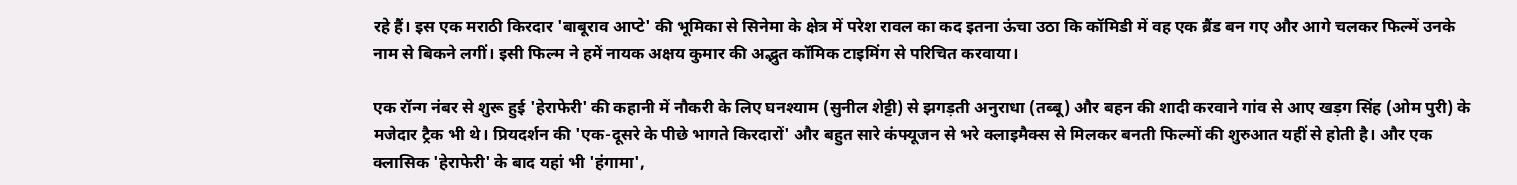रहे हैं। इस एक मराठी किरदार 'बाबूराव आप्टे' की भूमिका से सिनेमा के क्षेत्र में परेश रावल का कद इतना ऊंचा उठा कि कॉमिडी में वह एक ब्रैंड बन गए और आगे चलकर फिल्में उनके नाम से बिकने लगीं। इसी फिल्म ने हमें नायक अक्षय कुमार की अद्भुत कॉमिक टाइमिंग से परिचित करवाया।

एक रॉन्ग नंबर से शुरू हुई 'हेराफेरी' की कहानी में नौकरी के लिए घनश्याम (सुनील शेट्टी) से झगड़ती अनुराधा (तब्बू) और बहन की शादी करवाने गांव से आए खड़ग सिंह (ओम पुरी) के मजेदार ट्रैक भी थे। प्रियदर्शन की 'एक-दूसरे के पीछे भागते किरदारों' और बहुत सारे कंफ्यूजन से भरे क्लाइमैक्स से मिलकर बनती फिल्मों की शुरुआत यहीं से होती है। और एक क्लासिक 'हेराफेरी' के बाद यहां भी 'हंगामा',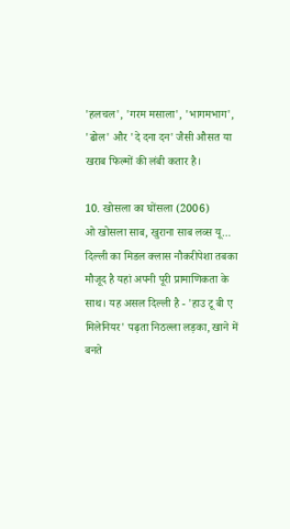'हलचल', 'गरम मसाला', 'भागमभाग', 'ढोल' और 'दे दना दन' जैसी औसत या खराब फिल्मों की लंबी कतार है।

10. खोसला का घोंसला (2006)
ओ खोसला साब, खुराना साब लव्स यू...
दिल्ली का मिडल क्लास नौकरीपेशा तबका मौजूद है यहां अपनी पूरी प्रामाणिकता के साथ। यह असल दिल्ली है - 'हाउ टू बी ए मिलेनियर' पढ़ता निठल्ला लड़का, खाने में बनते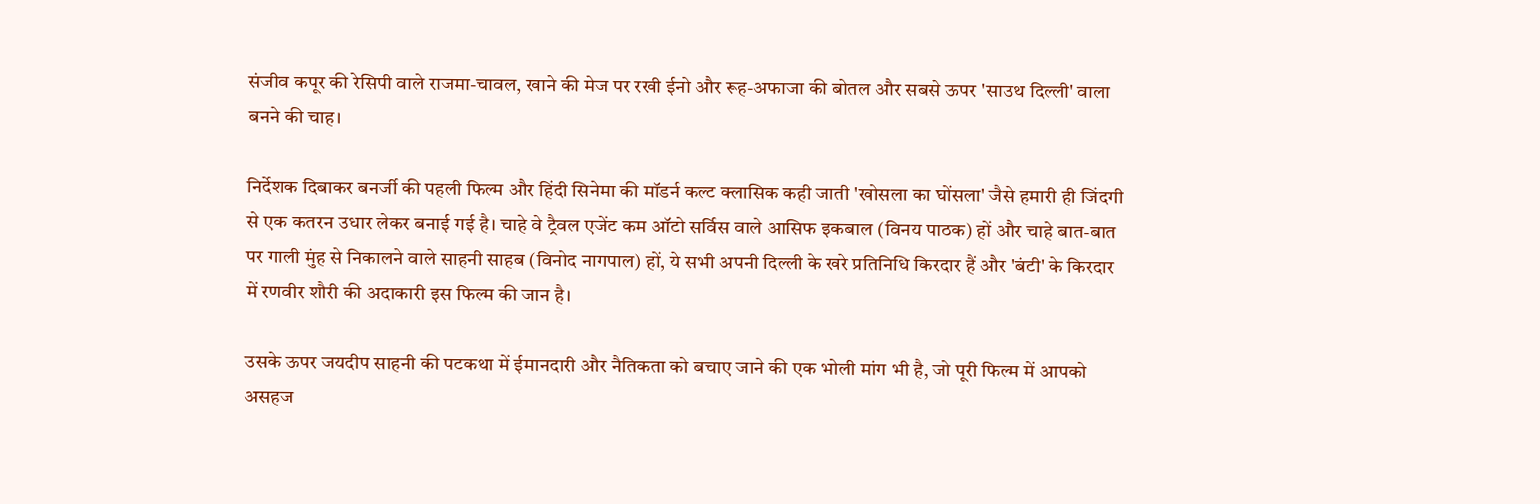संजीव कपूर की रेसिपी वाले राजमा-चावल, खाने की मेज पर रखी ईनो और रूह-अफाजा की बोतल और सबसे ऊपर 'साउथ दिल्ली' वाला बनने की चाह।

निर्देशक दिबाकर बनर्जी की पहली फिल्म और हिंदी सिनेमा की मॉडर्न कल्ट क्लासिक कही जाती 'खोसला का घोंसला' जैसे हमारी ही जिंदगी से एक कतरन उधार लेकर बनाई गई है। चाहे वे ट्रैवल एजेंट कम ऑटो सर्विस वाले आसिफ इकबाल (विनय पाठक) हों और चाहे बात-बात पर गाली मुंह से निकालने वाले साहनी साहब (विनोद नागपाल) हों, ये सभी अपनी दिल्ली के खरे प्रतिनिधि किरदार हैं और 'बंटी' के किरदार में रणवीर शौरी की अदाकारी इस फिल्म की जान है।

उसके ऊपर जयदीप साहनी की पटकथा में ईमानदारी और नैतिकता को बचाए जाने की एक भोली मांग भी है, जो पूरी फिल्म में आपको असहज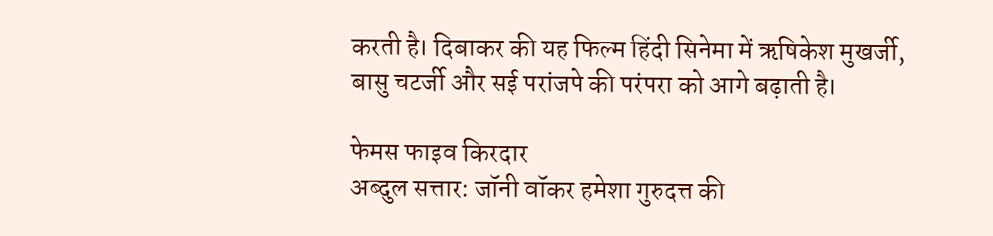करती है। दिबाकर की यह फिल्म हिंदी सिनेमा में ऋषिकेश मुखर्जी, बासु चटर्जी और सई परांजपे की परंपरा को आगे बढ़ाती है।

फेमस फाइव किरदार
अब्दुल सत्तार: जॉनी वॉकर हमेशा गुरुदत्त की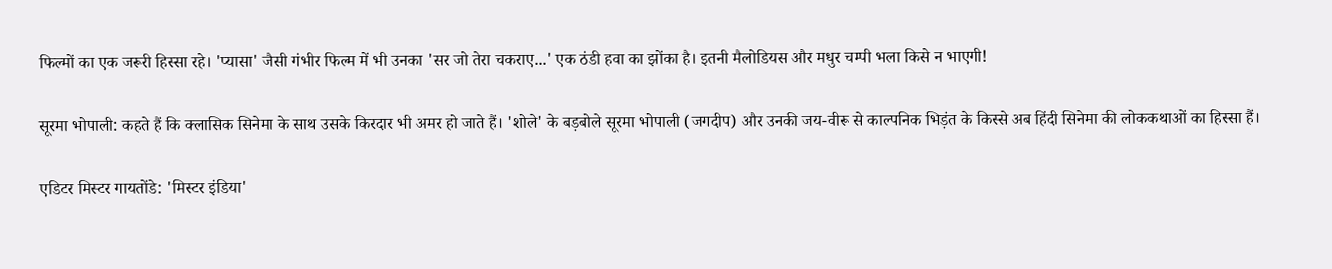फिल्मों का एक जरूरी हिस्सा रहे। 'प्यासा' जैसी गंभीर फिल्म में भी उनका 'सर जो तेरा चकराए...' एक ठंडी हवा का झोंका है। इतनी मैलोडियस और मधुर चम्पी भला किसे न भाएगी!

सूरमा भोपाली: कहते हैं कि क्लासिक सिनेमा के साथ उसके किरदार भी अमर हो जाते हैं। 'शोले' के बड़बोले सूरमा भोपाली (जगदीप) और उनकी जय-वीरू से काल्पनिक भिड़ंत के किस्से अब हिंदी सिनेमा की लोककथाओं का हिस्सा हैं।

एडिटर मिस्टर गायतोंडे: 'मिस्टर इंडिया'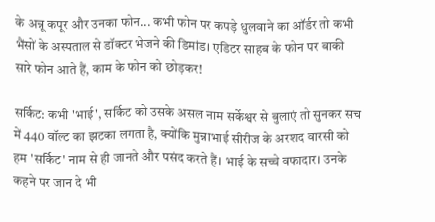के अन्नू कपूर और उनका फोन... कभी फोन पर कपड़े धुलवाने का ऑर्डर तो कभी भैंसों के अस्पताल से डॉक्टर भेजने की डिमांड। एडिटर साहब के फोन पर बाकी सारे फोन आते हैं, काम के फोन को छोड़कर!

सर्किट: कभी 'भाई', सर्किट को उसके असल नाम सर्केश्वर से बुलाएं तो सुनकर सच में 440 वॉल्ट का झटका लगता है, क्योंकि मुन्नाभाई सीरीज के अरशद वारसी को हम 'सर्किट' नाम से ही जानते और पसंद करते हैं। भाई के सच्चे वफादार। उनके कहने पर जान दे भी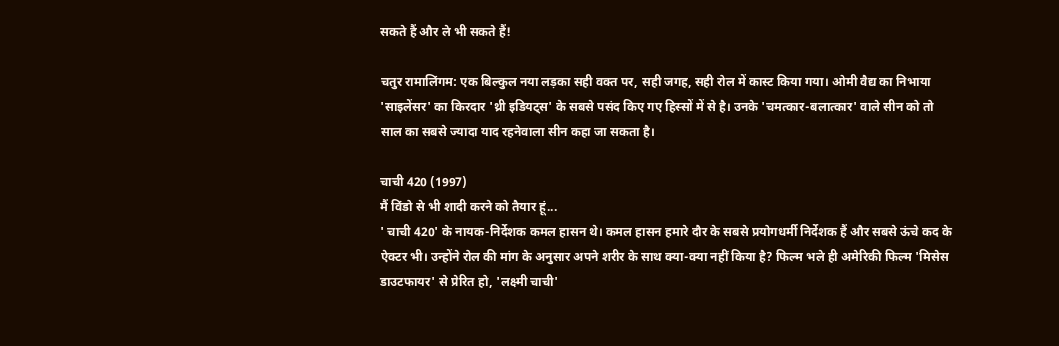सकते हैं और ले भी सकते हैं!

चतुर रामालिंगम: एक बिल्कुल नया लड़का सही वक्त पर, सही जगह, सही रोल में कास्ट किया गया। ओमी वैद्य का निभाया 'साइलेंसर' का किरदार 'थ्री इडियट्स' के सबसे पसंद किए गए हिस्सों में से है। उनके 'चमत्कार-बलात्कार' वाले सीन को तो साल का सबसे ज्यादा याद रहनेवाला सीन कहा जा सकता है।

चाची 420 (1997)
मैं विंडो से भी शादी करने को तैयार हूं...
' चाची 420' के नायक-निर्देशक कमल हासन थे। कमल हासन हमारे दौर के सबसे प्रयोगधर्मी निर्देशक हैं और सबसे ऊंचे कद के ऐक्टर भी। उन्होंने रोल की मांग के अनुसार अपने शरीर के साथ क्या-क्या नहीं किया है? फिल्म भले ही अमेरिकी फिल्म 'मिसेस डाउटफायर' से प्रेरित हो, 'लक्ष्मी चाची'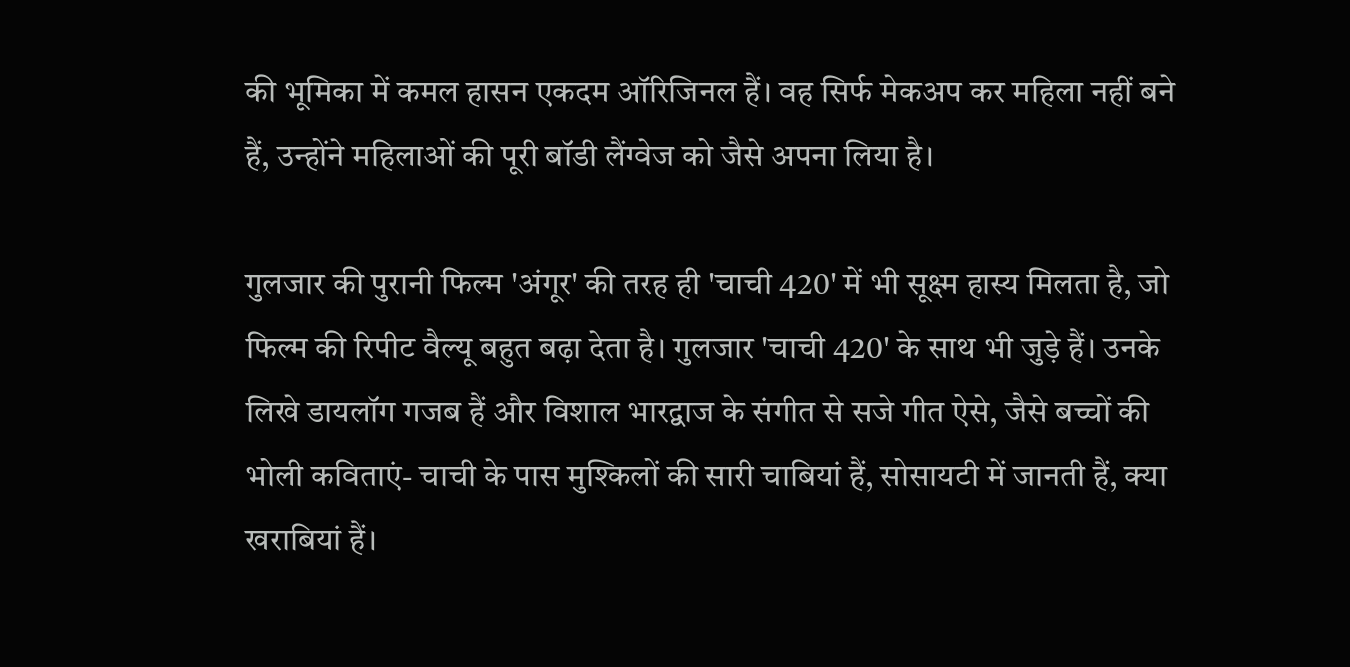की भूमिका में कमल हासन एकदम ऑरिजिनल हैं। वह सिर्फ मेकअप कर महिला नहीं बने हैं, उन्होंने महिलाओं की पूरी बॉडी लैंग्वेज को जैसे अपना लिया है।

गुलजार की पुरानी फिल्म 'अंगूर' की तरह ही 'चाची 420' में भी सूक्ष्म हास्य मिलता है, जो फिल्म की रिपीट वैल्यू बहुत बढ़ा देता है। गुलजार 'चाची 420' के साथ भी जुड़े हैं। उनके लिखे डायलॉग गजब हैं और विशाल भारद्वाज के संगीत से सजे गीत ऐसे, जैसे बच्चों की भोली कविताएं- चाची के पास मुश्किलों की सारी चाबियां हैं, सोसायटी में जानती हैं, क्या खराबियां हैं।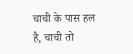चाची के पास हल है, चाची तो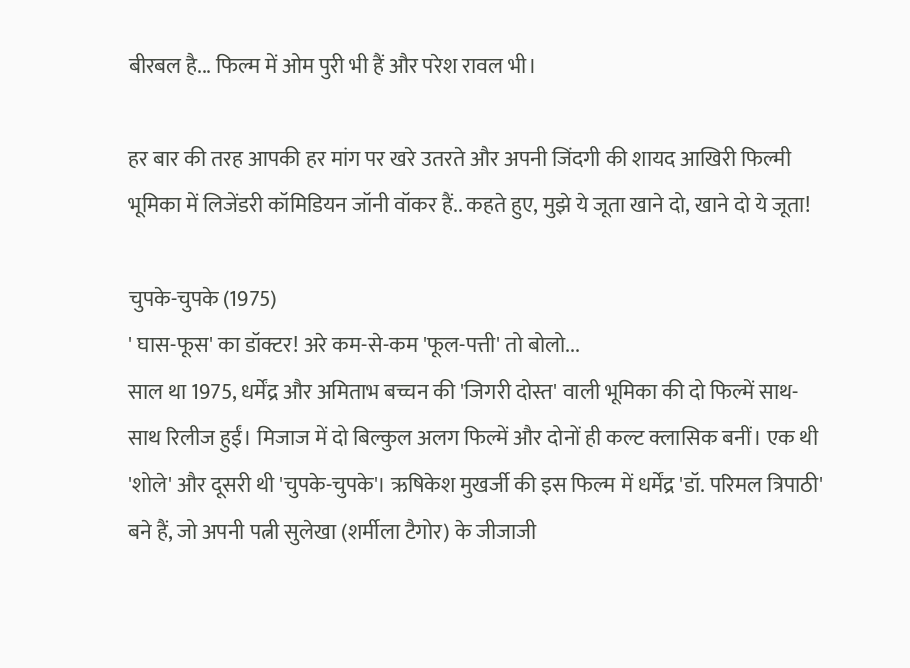बीरबल है... फिल्म में ओम पुरी भी हैं और परेश रावल भी।

हर बार की तरह आपकी हर मांग पर खरे उतरते और अपनी जिंदगी की शायद आखिरी फिल्मी भूमिका में लिजेंडरी कॉमिडियन जॉनी वॉकर हैं.. कहते हुए, मुझे ये जूता खाने दो, खाने दो ये जूता!

चुपके-चुपके (1975)
' घास-फूस' का डॉक्टर! अरे कम-से-कम 'फूल-पत्ती' तो बोलो...
साल था 1975, धर्मेंद्र और अमिताभ बच्चन की 'जिगरी दोस्त' वाली भूमिका की दो फिल्में साथ-साथ रिलीज हुईं। मिजाज में दो बिल्कुल अलग फिल्में और दोनों ही कल्ट क्लासिक बनीं। एक थी 'शोले' और दूसरी थी 'चुपके-चुपके'। ऋषिकेश मुखर्जी की इस फिल्म में धर्मेंद्र 'डॉ. परिमल त्रिपाठी' बने हैं, जो अपनी पत्नी सुलेखा (शर्मीला टैगोर) के जीजाजी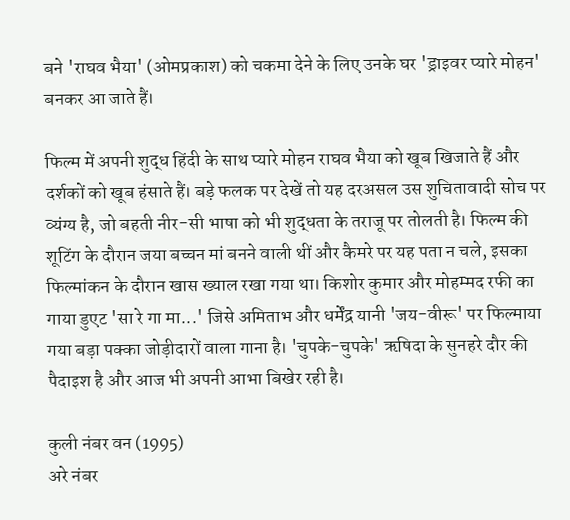बने 'राघव भैया' (ओमप्रकाश) को चकमा देने के लिए उनके घर 'ड्राइवर प्यारे मोहन' बनकर आ जाते हैं।

फिल्म में अपनी शुद्ध हिंदी के साथ प्यारे मोहन राघव भैया को खूब खिजाते हैं और दर्शकों को खूब हंसाते हैं। बड़े फलक पर देखें तो यह दरअसल उस शुचितावादी सोच पर व्यंग्य है, जो बहती नीर-सी भाषा को भी शुद्धता के तराजू पर तोलती है। फिल्म की शूटिंग के दौरान जया बच्चन मां बनने वाली थीं और कैमरे पर यह पता न चले, इसका फिल्मांकन के दौरान खास ख्याल रखा गया था। किशोर कुमार और मोहम्मद रफी का गाया डुएट 'सा रे गा मा...' जिसे अमिताभ और धर्मेंद्र यानी 'जय-वीरू' पर फिल्माया गया बड़ा पक्का जोड़ीदारों वाला गाना है। 'चुपके-चुपके' ऋषिदा के सुनहरे दौर की पैदाइश है और आज भी अपनी आभा बिखेर रही है।

कुली नंबर वन (1995)
अरे नंबर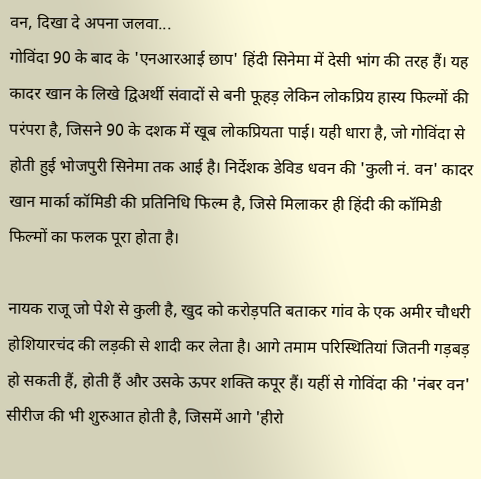वन, दिखा दे अपना जलवा...
गोविंदा 90 के बाद के 'एनआरआई छाप' हिंदी सिनेमा में देसी भांग की तरह हैं। यह कादर खान के लिखे द्विअर्थी संवादों से बनी फूहड़ लेकिन लोकप्रिय हास्य फिल्मों की परंपरा है, जिसने 90 के दशक में खूब लोकप्रियता पाई। यही धारा है, जो गोविंदा से होती हुई भोजपुरी सिनेमा तक आई है। निर्देशक डेविड धवन की 'कुली नं. वन' कादर खान मार्का कॉमिडी की प्रतिनिधि फिल्म है, जिसे मिलाकर ही हिंदी की कॉमिडी फिल्मों का फलक पूरा होता है।

नायक राजू जो पेशे से कुली है, खुद को करोड़पति बताकर गांव के एक अमीर चौधरी होशियारचंद की लड़की से शादी कर लेता है। आगे तमाम परिस्थितियां जितनी गड़बड़ हो सकती हैं, होती हैं और उसके ऊपर शक्ति कपूर हैं। यहीं से गोविंदा की 'नंबर वन' सीरीज की भी शुरुआत होती है, जिसमें आगे 'हीरो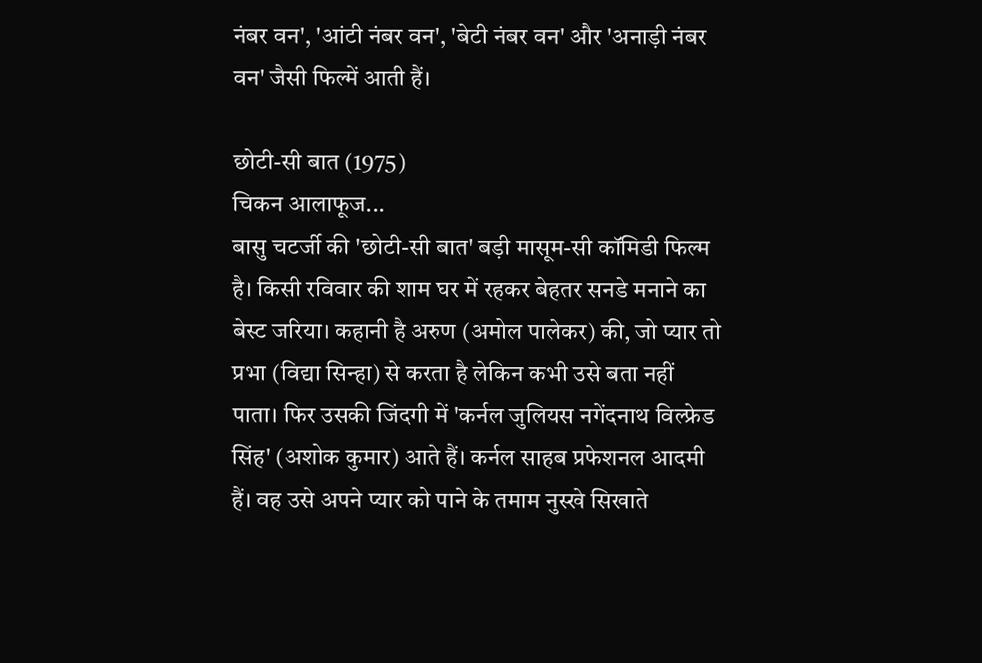नंबर वन', 'आंटी नंबर वन', 'बेटी नंबर वन' और 'अनाड़ी नंबर वन' जैसी फिल्में आती हैं।

छोटी-सी बात (1975)
चिकन आलाफूज...
बासु चटर्जी की 'छोटी-सी बात' बड़ी मासूम-सी कॉमिडी फिल्म है। किसी रविवार की शाम घर में रहकर बेहतर सनडे मनाने का बेस्ट जरिया। कहानी है अरुण (अमोल पालेकर) की, जो प्यार तो प्रभा (विद्या सिन्हा) से करता है लेकिन कभी उसे बता नहीं पाता। फिर उसकी जिंदगी में 'कर्नल जुलियस नगेंदनाथ विल्फ्रेड सिंह' (अशोक कुमार) आते हैं। कर्नल साहब प्रफेशनल आदमी हैं। वह उसे अपने प्यार को पाने के तमाम नुस्खे सिखाते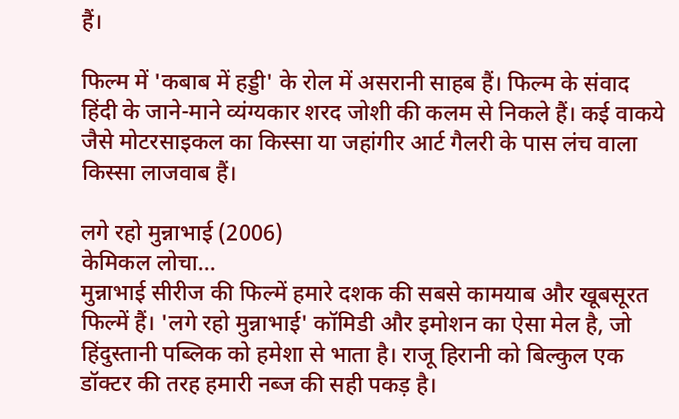हैं।

फिल्म में 'कबाब में हड्डी' के रोल में असरानी साहब हैं। फिल्म के संवाद हिंदी के जाने-माने व्यंग्यकार शरद जोशी की कलम से निकले हैं। कई वाकये जैसे मोटरसाइकल का किस्सा या जहांगीर आर्ट गैलरी के पास लंच वाला किस्सा लाजवाब हैं।

लगे रहो मुन्नाभाई (2006)
केमिकल लोचा...
मुन्नाभाई सीरीज की फिल्में हमारे दशक की सबसे कामयाब और खूबसूरत फिल्में हैं। 'लगे रहो मुन्नाभाई' कॉमिडी और इमोशन का ऐसा मेल है, जो हिंदुस्तानी पब्लिक को हमेशा से भाता है। राजू हिरानी को बिल्कुल एक डॉक्टर की तरह हमारी नब्ज की सही पकड़ है।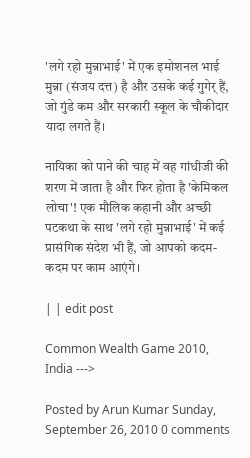'लगे रहो मुन्नाभाई' में एक इमोशनल भाई मुन्ना (संजय दत्त) है और उसके कई गुगेर् हैं, जो गुंडे कम और सरकारी स्कूल के चौकीदार यादा लगते हैं।

नायिका को पाने की चाह में वह गांधीजी की शरण में जाता है और फिर होता है 'केमिकल लोचा'! एक मौलिक कहानी और अच्छी पटकथा के साथ 'लगे रहो मुन्नाभाई' में कई प्रासंगिक संदेश भी हैं, जो आपको कदम-कदम पर काम आएंगे।

| | edit post

Common Wealth Game 2010, India --->

Posted by Arun Kumar Sunday, September 26, 2010 0 comments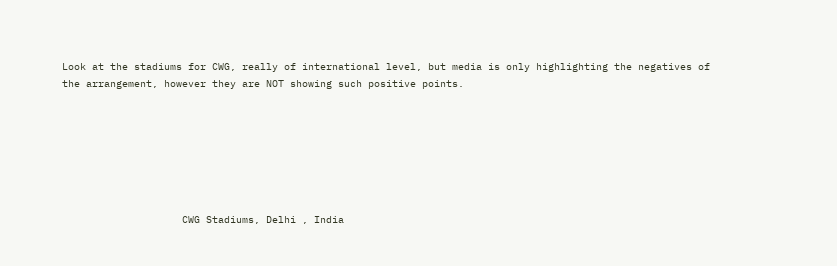Look at the stadiums for CWG, really of international level, but media is only highlighting the negatives of the arrangement, however they are NOT showing such positive points.







                    CWG Stadiums, Delhi , India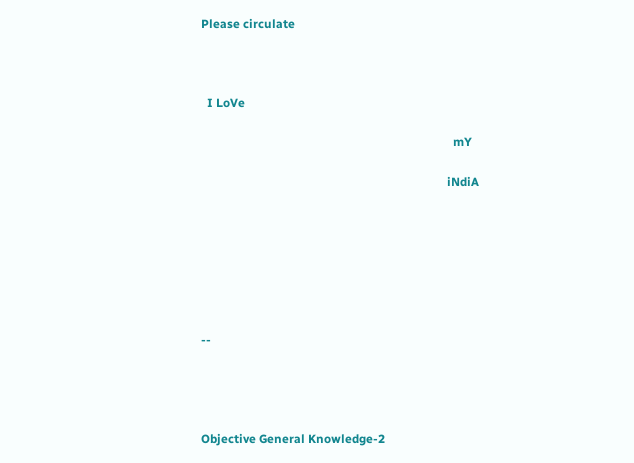Please circulate



  I LoVe

                                                                                    mY

                                                                                  iNdiA







--




Objective General Knowledge-2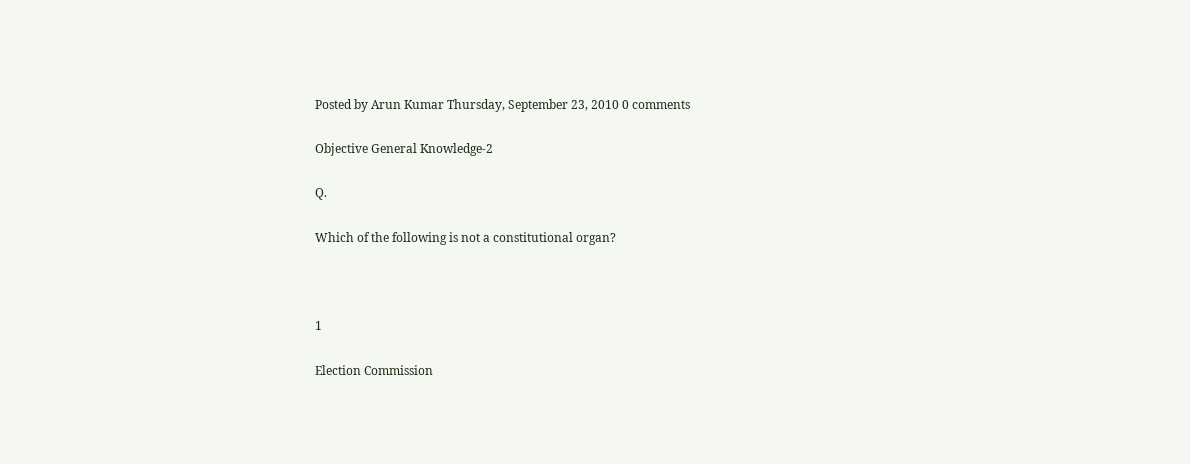Posted by Arun Kumar Thursday, September 23, 2010 0 comments

Objective General Knowledge-2

Q.

Which of the following is not a constitutional organ?



1

Election Commission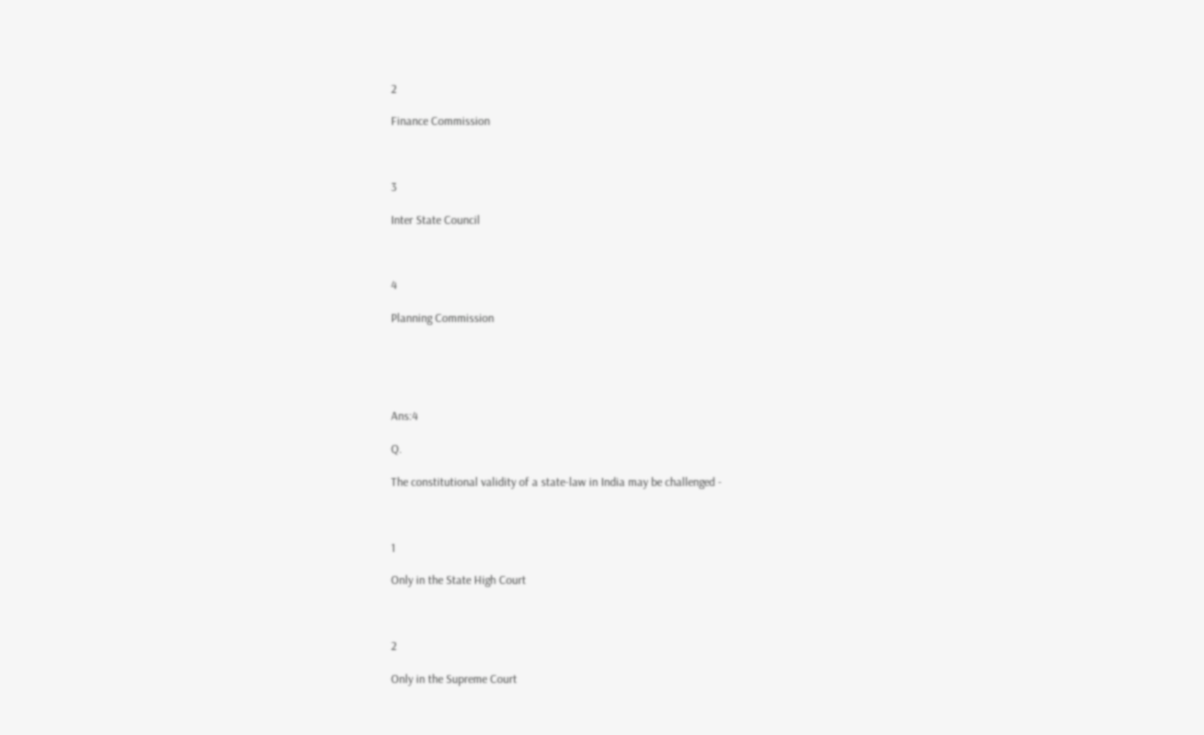2

Finance Commission



3

Inter State Council



4

Planning Commission





Ans:4

Q.

The constitutional validity of a state-law in India may be challenged -



1

Only in the State High Court



2

Only in the Supreme Court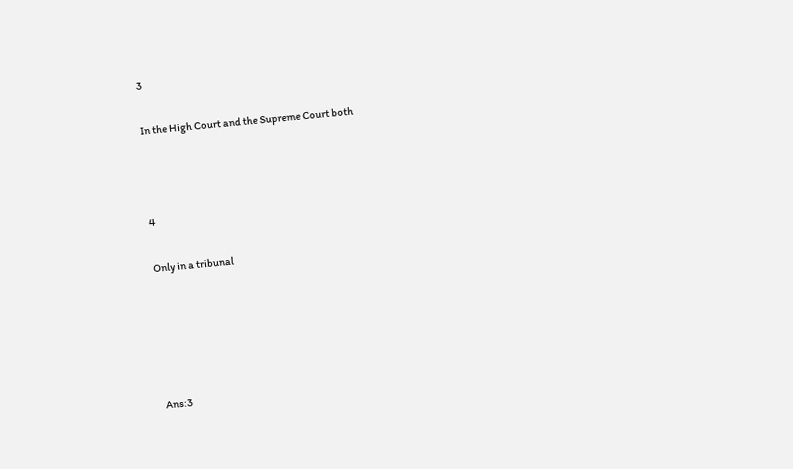3

In the High Court and the Supreme Court both



4

Only in a tribunal





Ans:3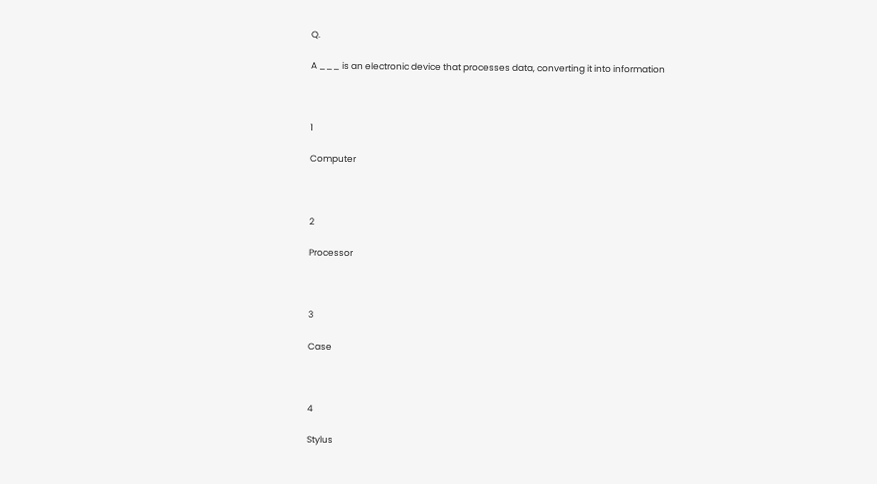Q.

A ___ is an electronic device that processes data, converting it into information



1

Computer



2

Processor



3

Case



4

Stylus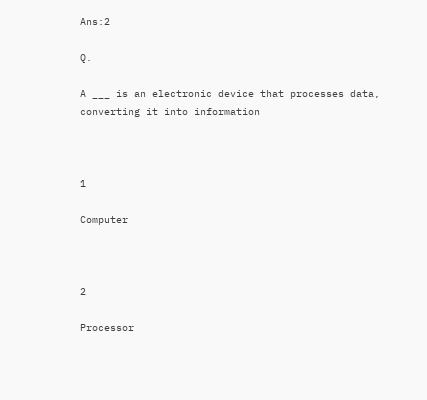Ans:2

Q.

A ___ is an electronic device that processes data, converting it into information



1

Computer



2

Processor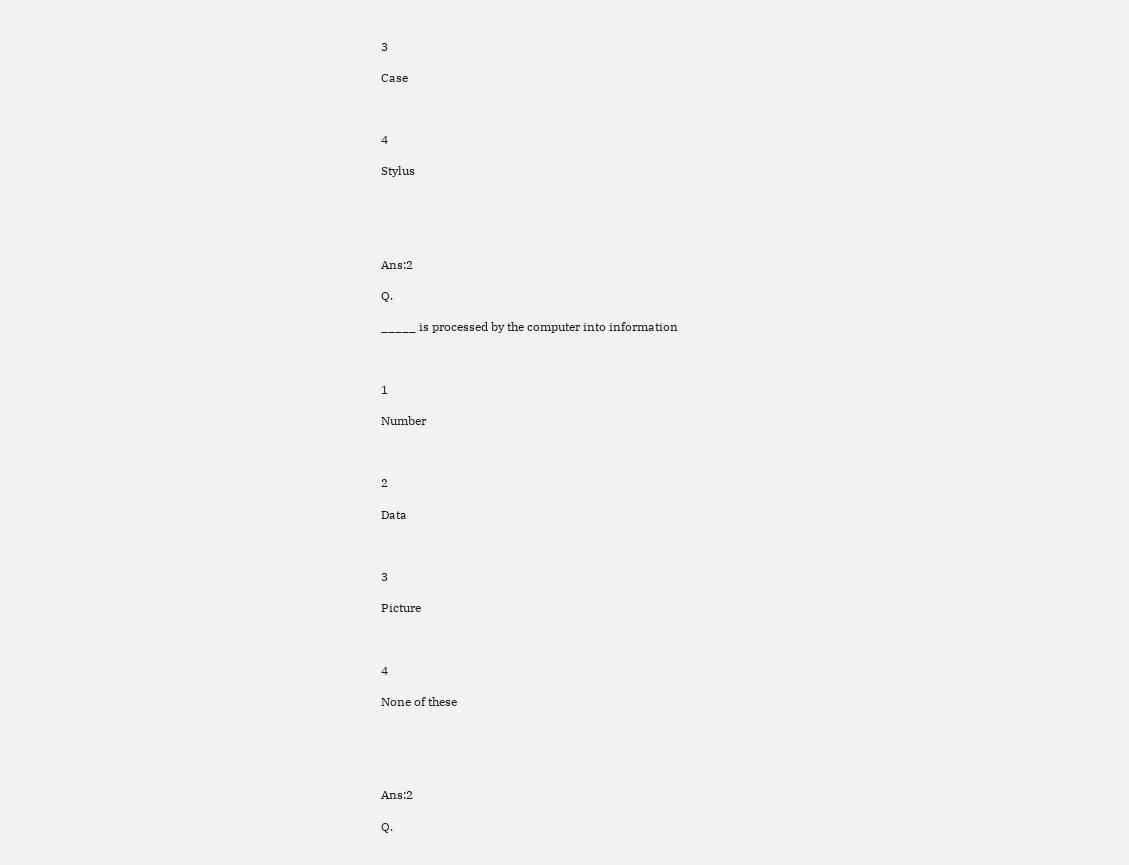3

Case



4

Stylus





Ans:2

Q.

_____ is processed by the computer into information



1

Number



2

Data



3

Picture



4

None of these





Ans:2

Q.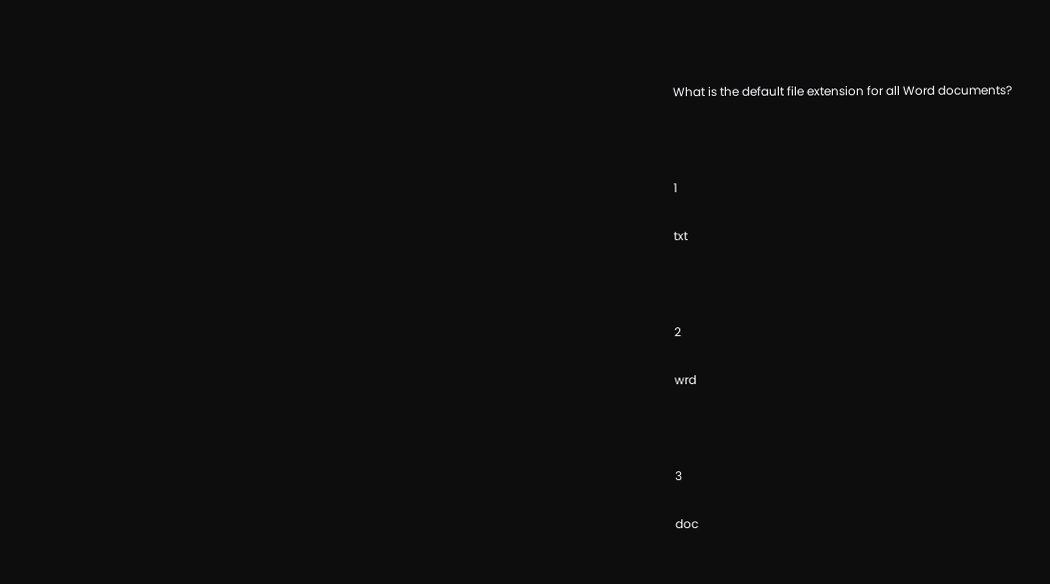What is the default file extension for all Word documents?



1

txt



2

wrd



3

doc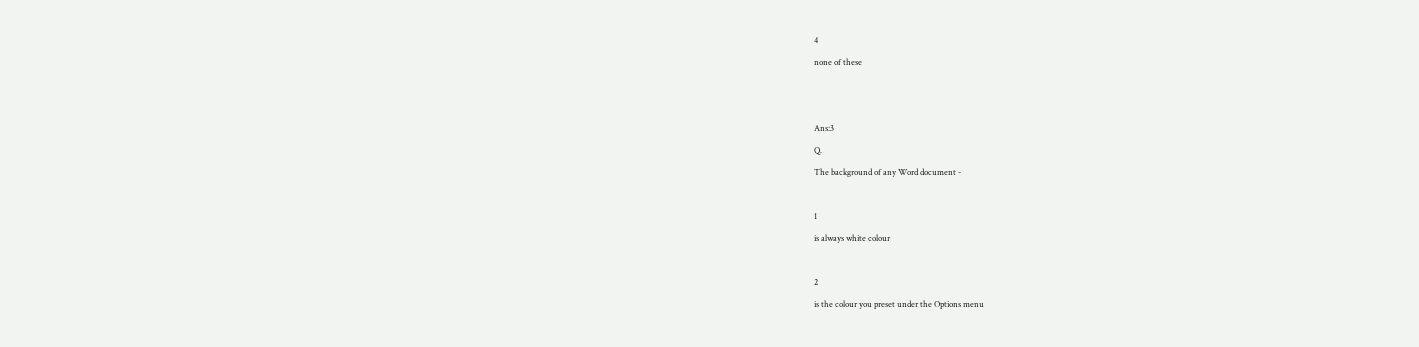4

none of these





Ans:3

Q.

The background of any Word document -



1

is always white colour



2

is the colour you preset under the Options menu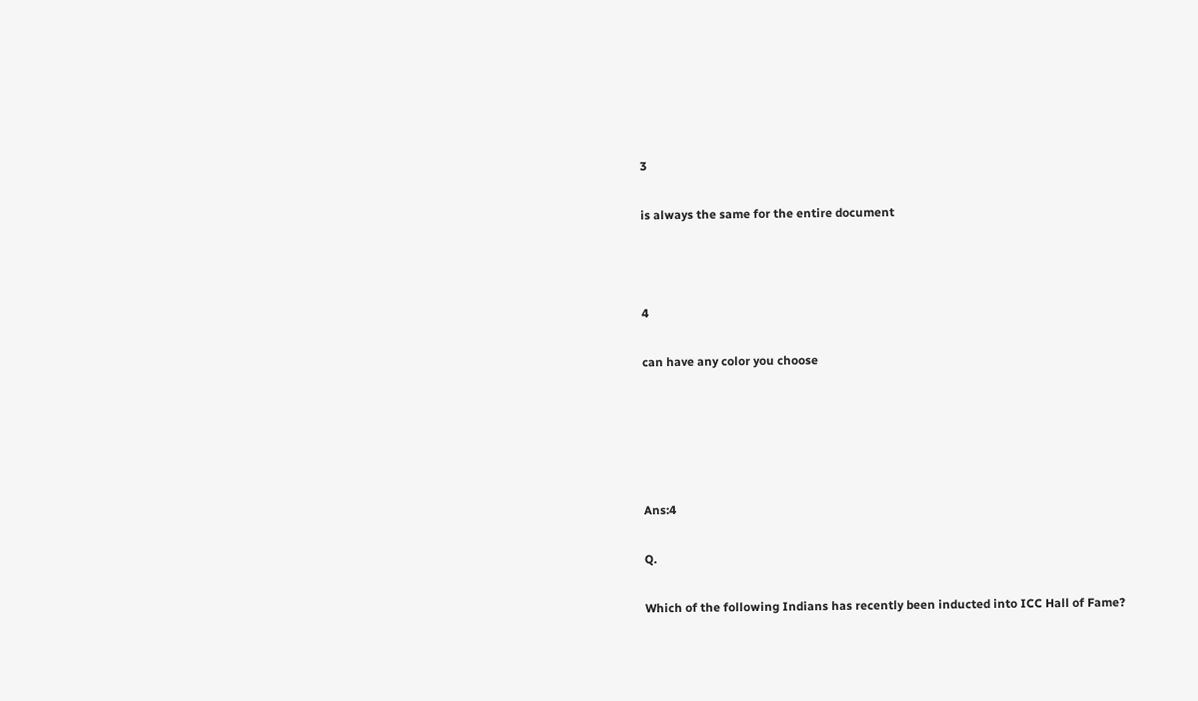3

is always the same for the entire document



4

can have any color you choose





Ans:4

Q.

Which of the following Indians has recently been inducted into ICC Hall of Fame?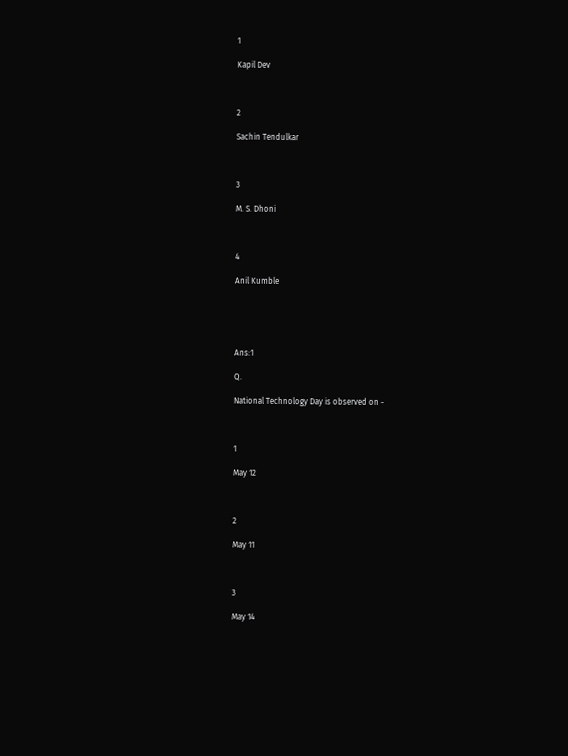1

Kapil Dev



2

Sachin Tendulkar



3

M. S. Dhoni



4

Anil Kumble





Ans:1

Q.

National Technology Day is observed on -



1

May 12



2

May 11



3

May 14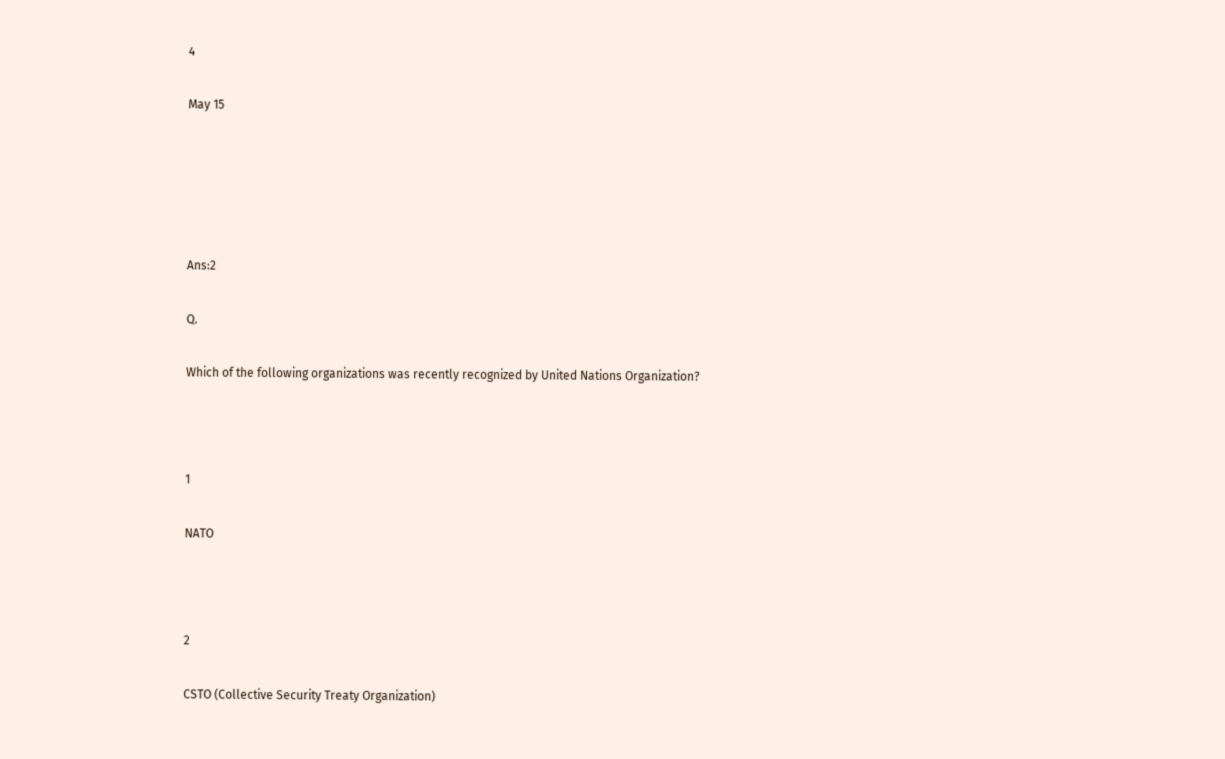4

May 15





Ans:2

Q.

Which of the following organizations was recently recognized by United Nations Organization?



1

NATO



2

CSTO (Collective Security Treaty Organization)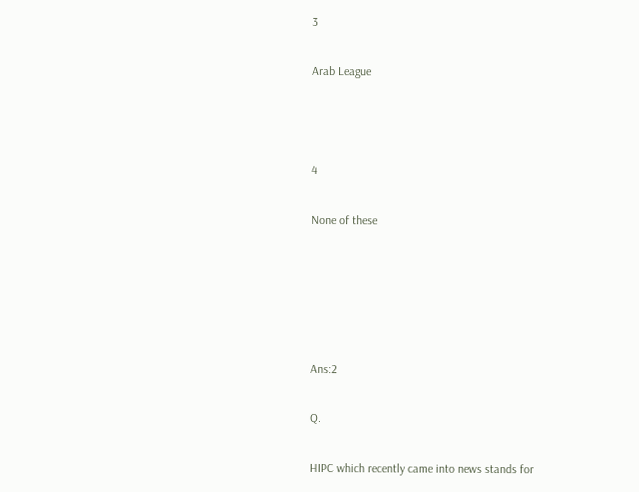3

Arab League



4

None of these





Ans:2

Q.

HIPC which recently came into news stands for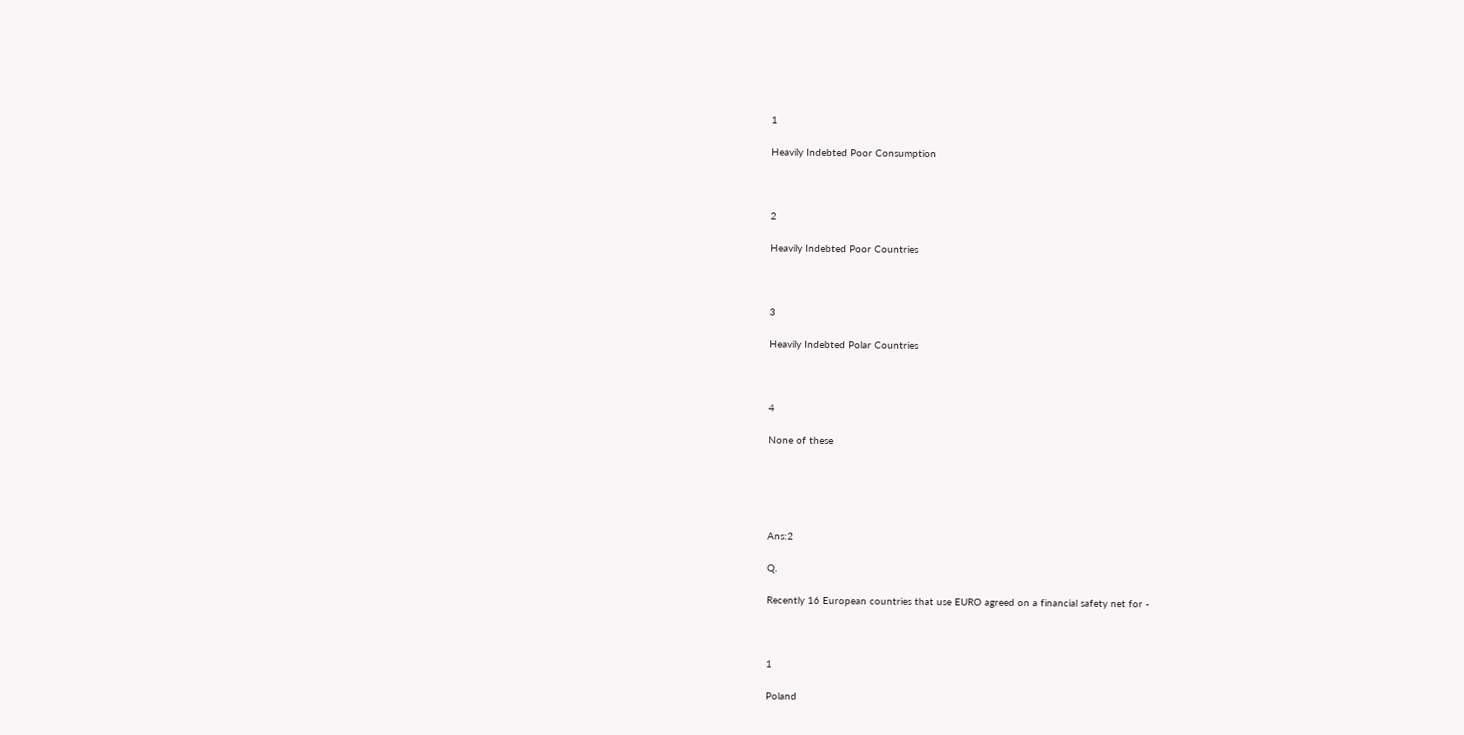1

Heavily Indebted Poor Consumption



2

Heavily Indebted Poor Countries



3

Heavily Indebted Polar Countries



4

None of these





Ans:2

Q.

Recently 16 European countries that use EURO agreed on a financial safety net for -



1

Poland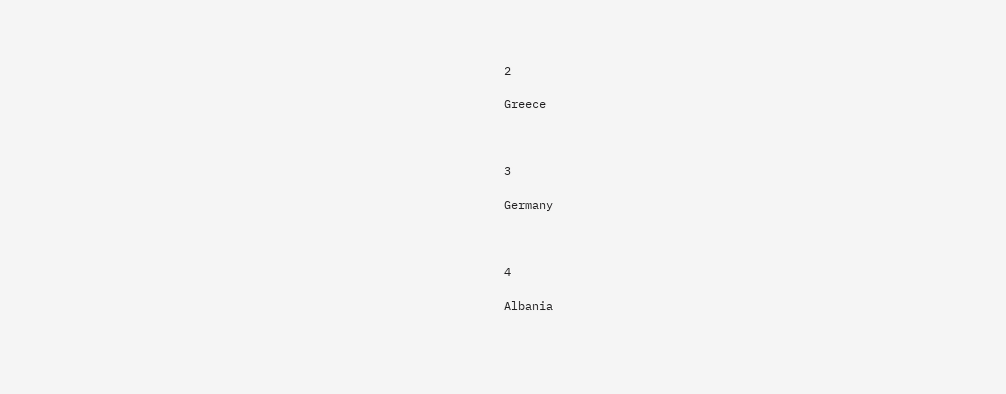2

Greece



3

Germany



4

Albania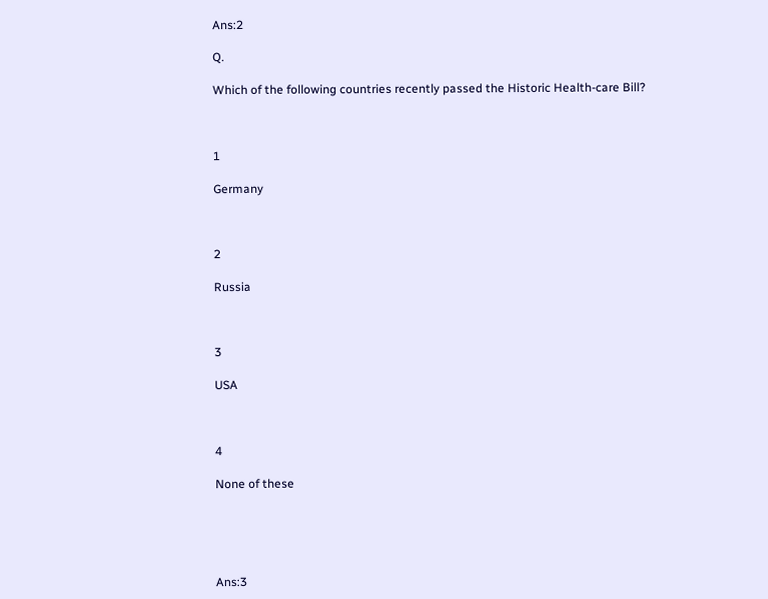Ans:2

Q.

Which of the following countries recently passed the Historic Health-care Bill?



1

Germany



2

Russia



3

USA



4

None of these





Ans:3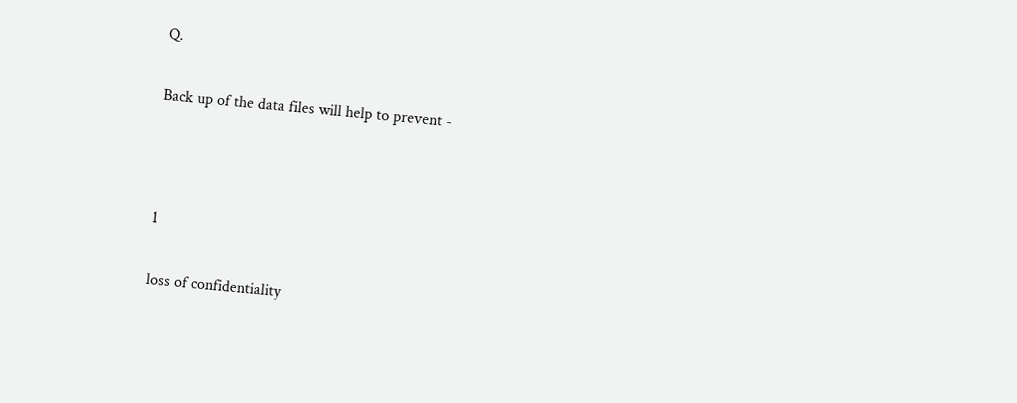Q.

Back up of the data files will help to prevent -



1

loss of confidentiality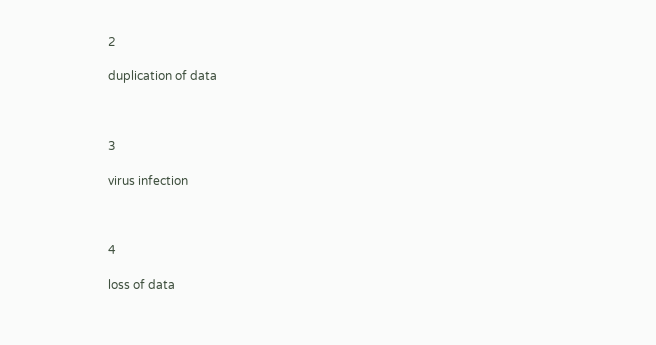2

duplication of data



3

virus infection



4

loss of data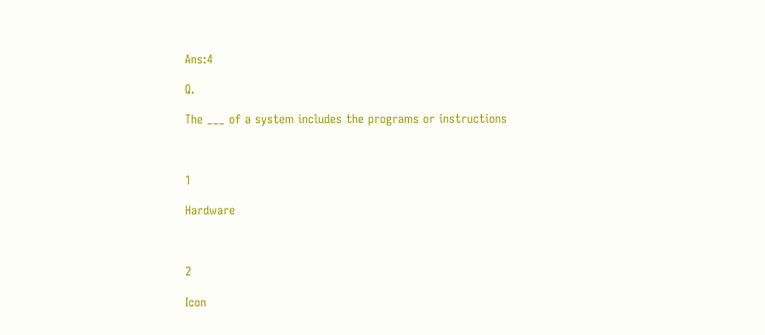Ans:4

Q.

The ___ of a system includes the programs or instructions



1

Hardware



2

Icon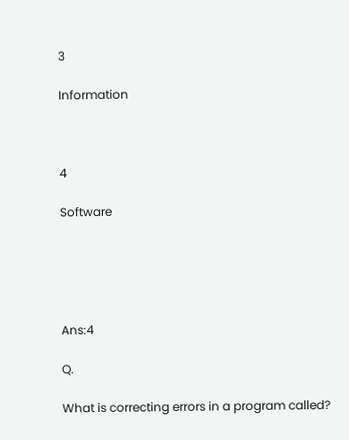3

Information



4

Software





Ans:4

Q.

What is correcting errors in a program called?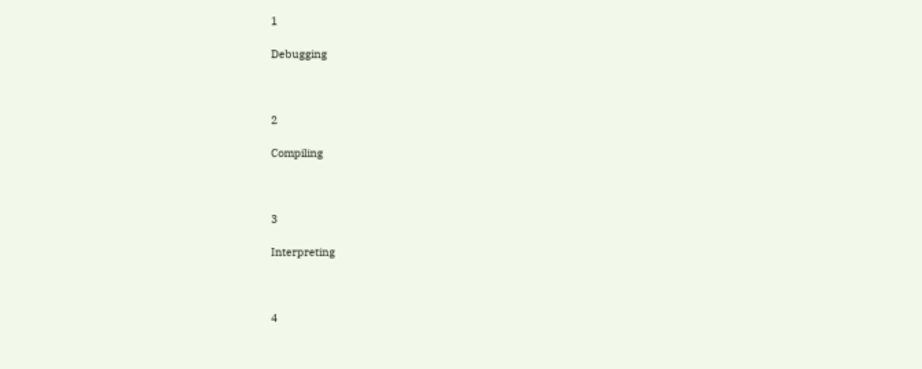1

Debugging



2

Compiling



3

Interpreting



4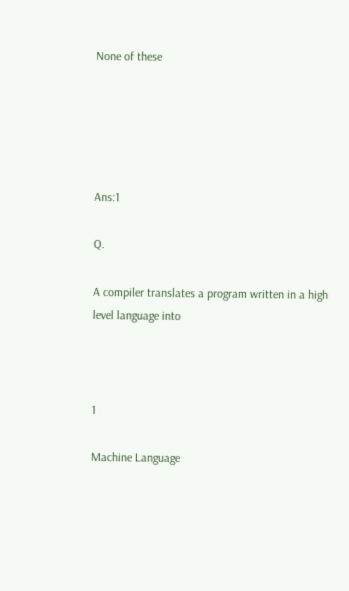None of these





Ans:1

Q.

A compiler translates a program written in a high level language into



1

Machine Language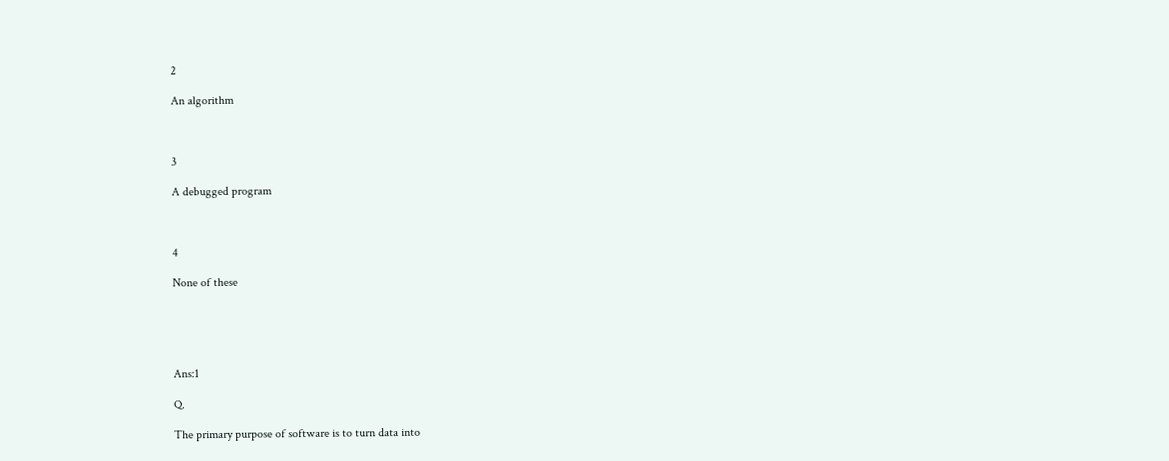2

An algorithm



3

A debugged program



4

None of these





Ans:1

Q.

The primary purpose of software is to turn data into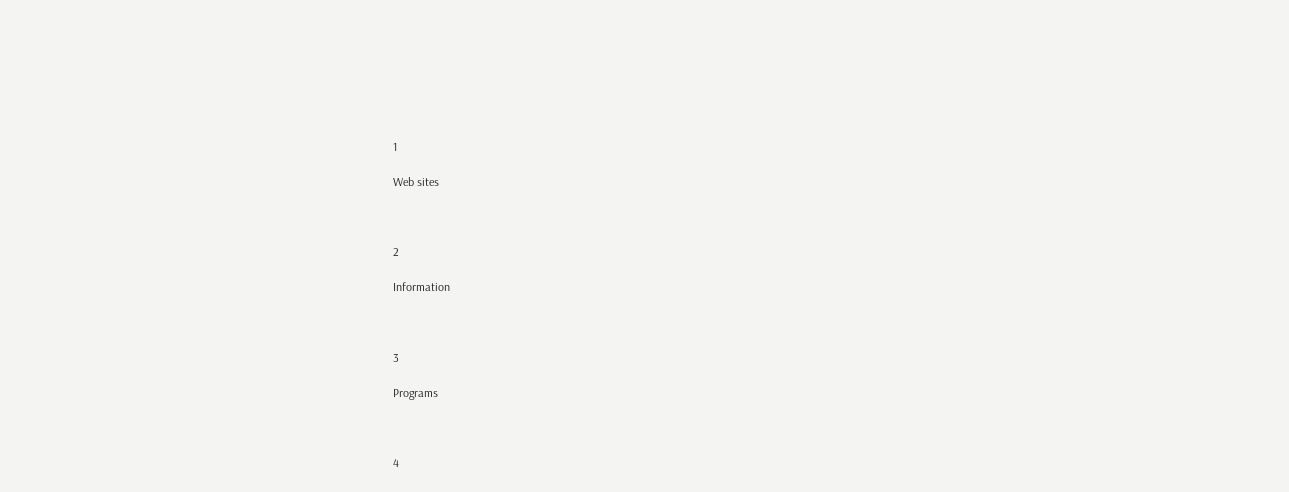1

Web sites



2

Information



3

Programs



4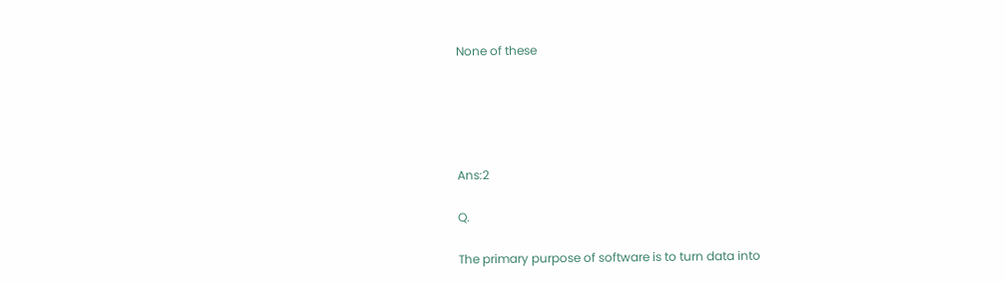None of these





Ans:2

Q.

The primary purpose of software is to turn data into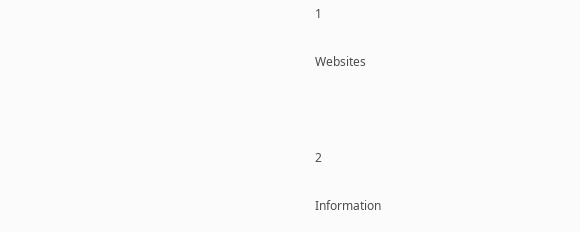1

Websites



2

Information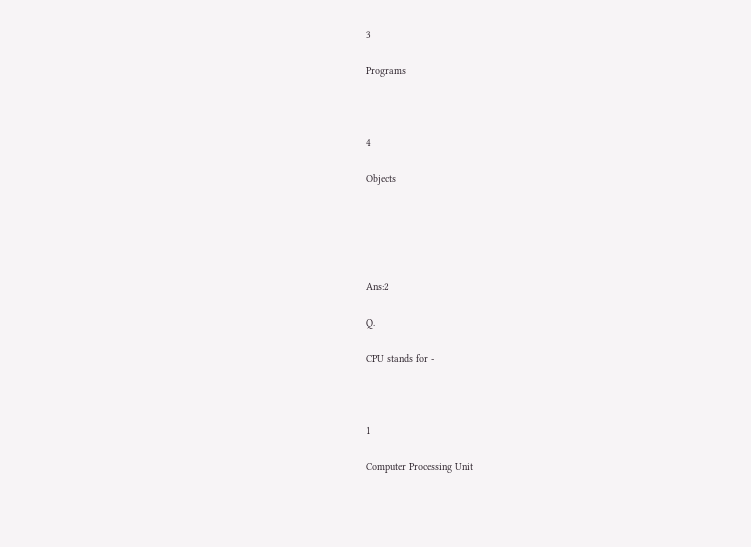3

Programs



4

Objects





Ans:2

Q.

CPU stands for -



1

Computer Processing Unit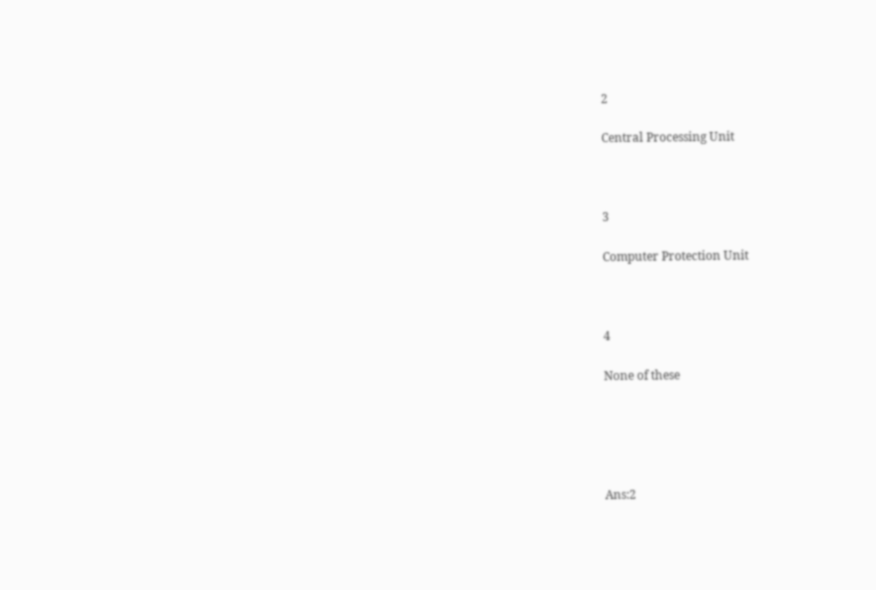2

Central Processing Unit



3

Computer Protection Unit



4

None of these





Ans:2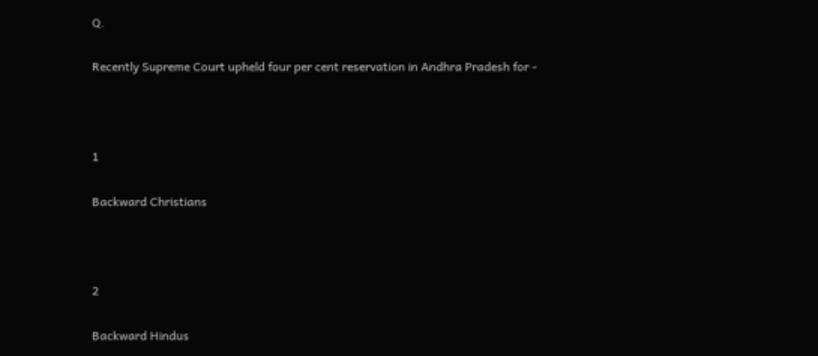Q.

Recently Supreme Court upheld four per cent reservation in Andhra Pradesh for -



1

Backward Christians



2

Backward Hindus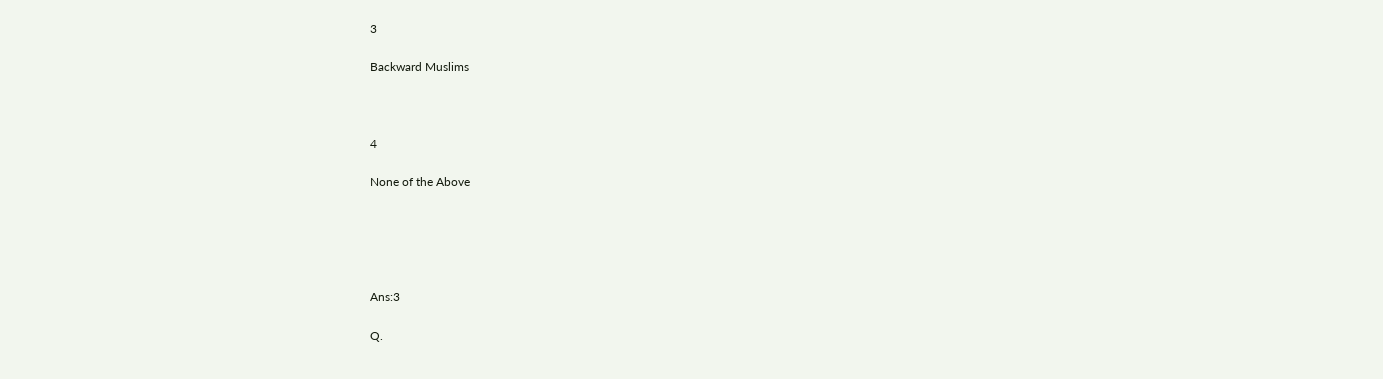3

Backward Muslims



4

None of the Above





Ans:3

Q.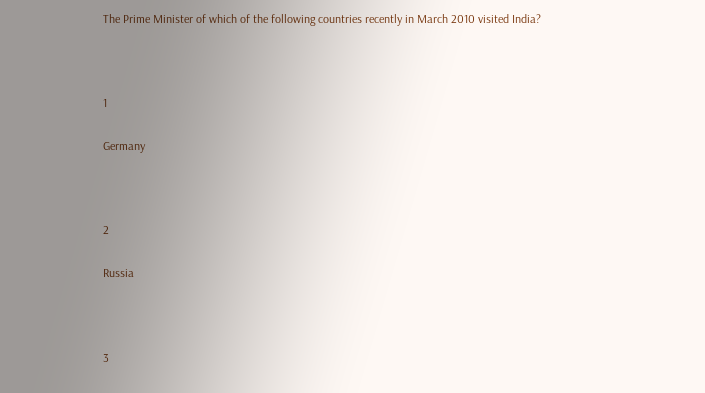The Prime Minister of which of the following countries recently in March 2010 visited India?



1

Germany



2

Russia



3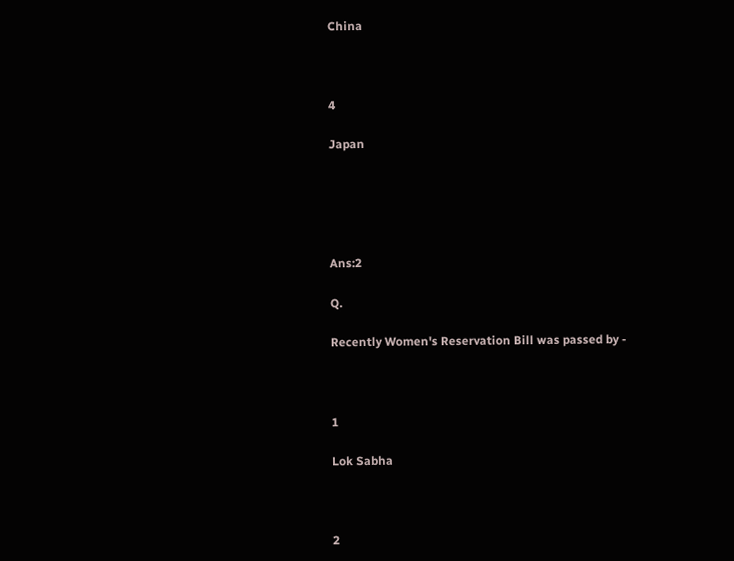China



4

Japan





Ans:2

Q.

Recently Women's Reservation Bill was passed by -



1

Lok Sabha



2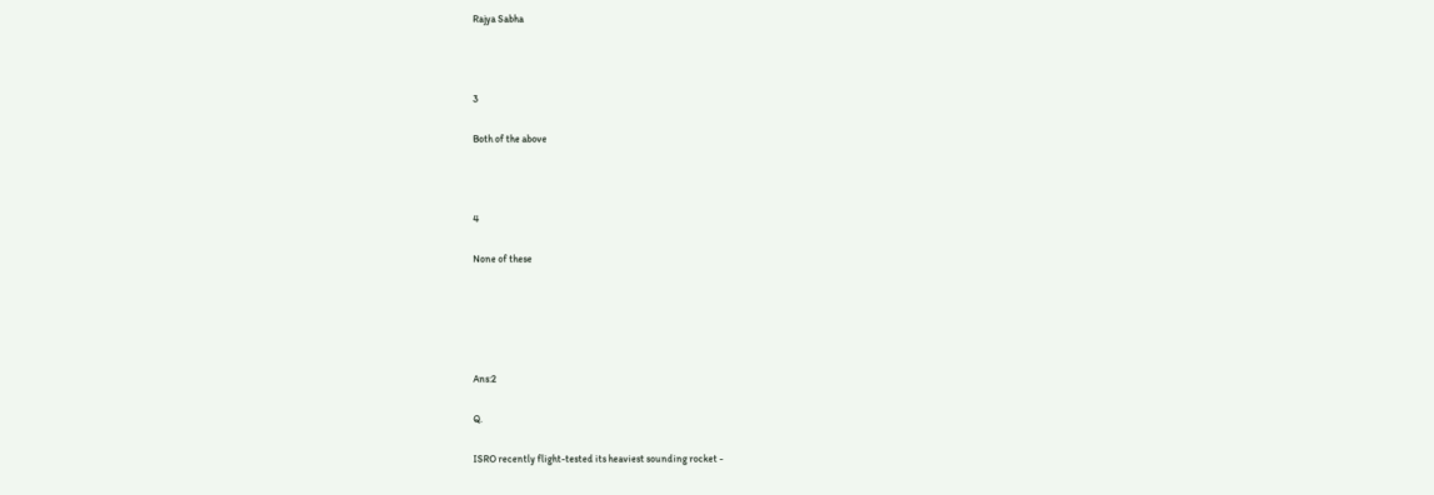Rajya Sabha



3

Both of the above



4

None of these





Ans:2

Q.

ISRO recently flight-tested its heaviest sounding rocket -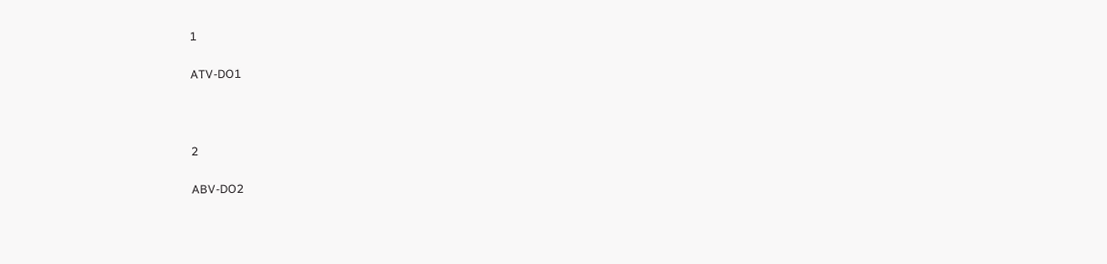1

ATV-DO1



2

ABV-DO2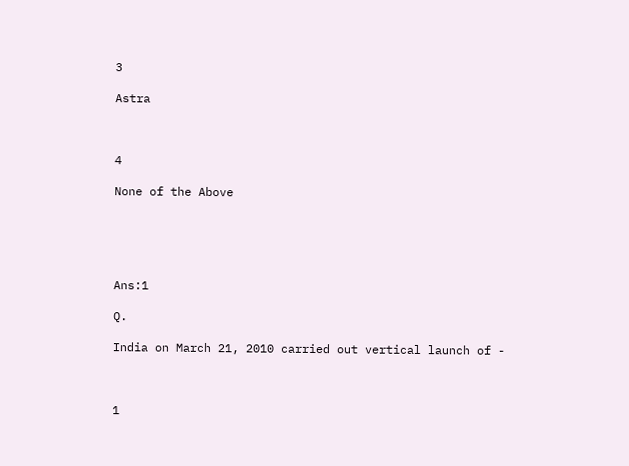3

Astra



4

None of the Above





Ans:1

Q.

India on March 21, 2010 carried out vertical launch of -



1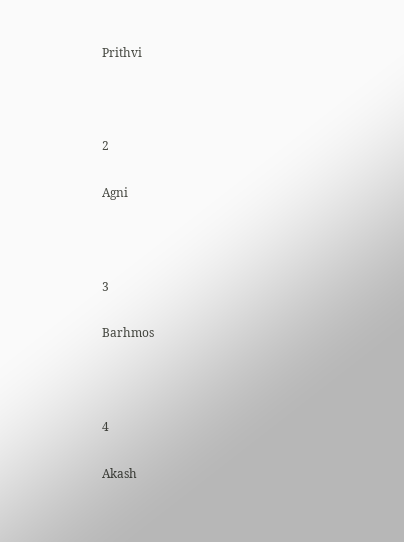Prithvi



2

Agni



3

Barhmos



4

Akash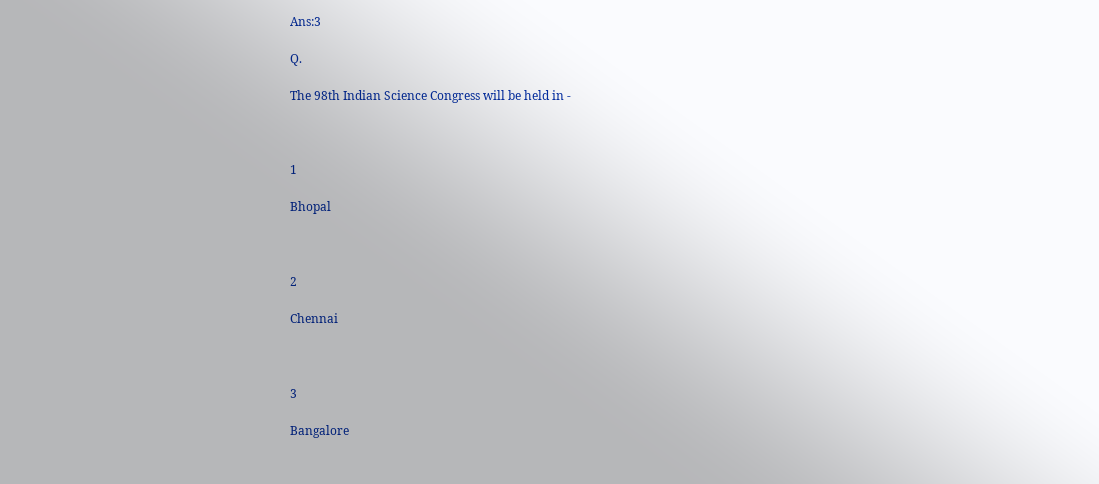Ans:3

Q.

The 98th Indian Science Congress will be held in -



1

Bhopal



2

Chennai



3

Bangalore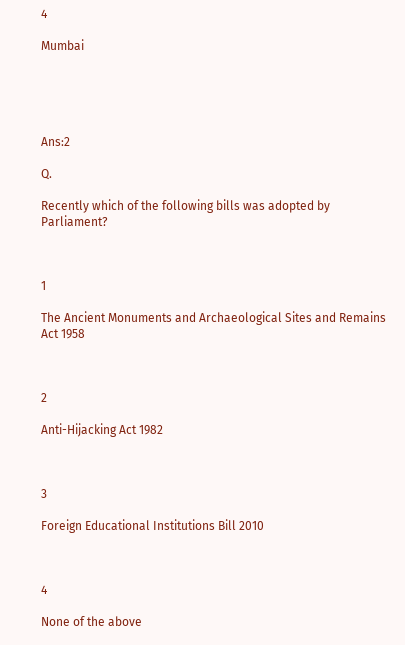4

Mumbai





Ans:2

Q.

Recently which of the following bills was adopted by Parliament?



1

The Ancient Monuments and Archaeological Sites and Remains Act 1958



2

Anti-Hijacking Act 1982



3

Foreign Educational Institutions Bill 2010



4

None of the above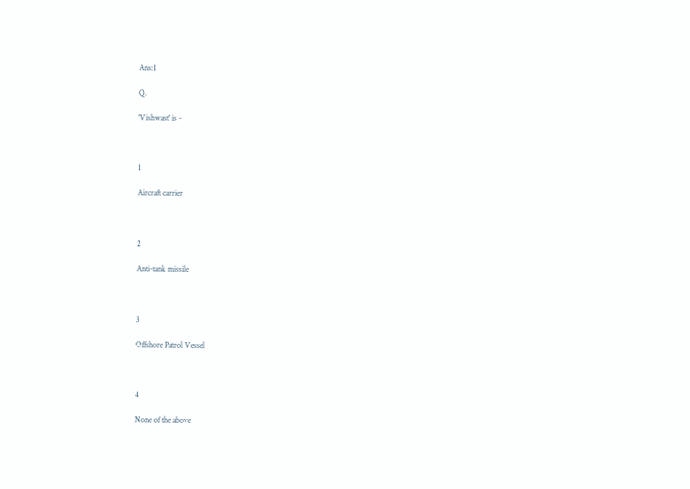Ans:1

Q.

'Vishwast' is -



1

Aircraft carrier



2

Anti-tank missile



3

Offshore Patrol Vessel



4

None of the above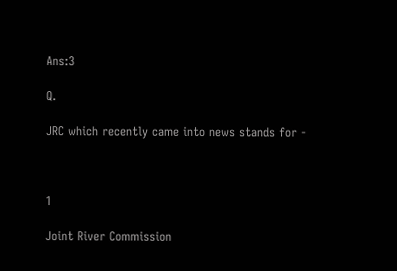Ans:3

Q.

JRC which recently came into news stands for -



1

Joint River Commission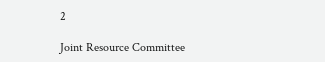2

Joint Resource Committee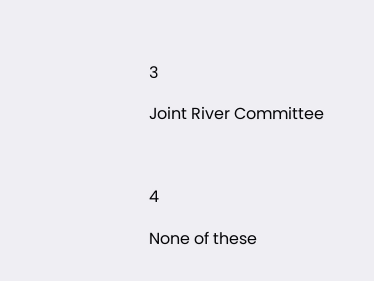3

Joint River Committee



4

None of these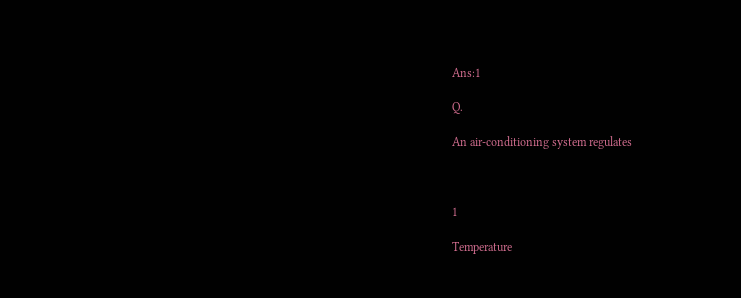Ans:1

Q.

An air-conditioning system regulates



1

Temperature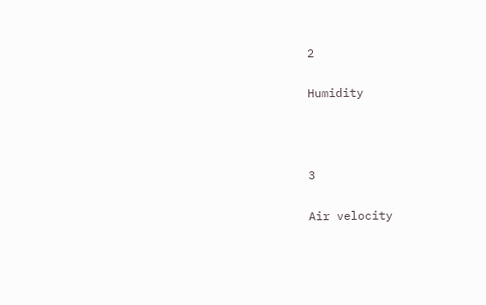2

Humidity



3

Air velocity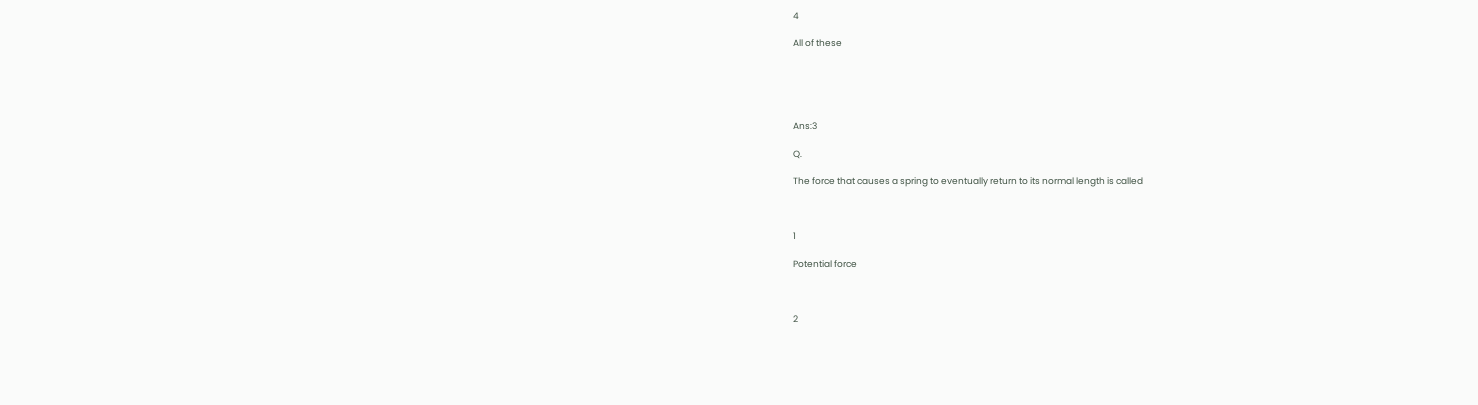4

All of these





Ans:3

Q.

The force that causes a spring to eventually return to its normal length is called



1

Potential force



2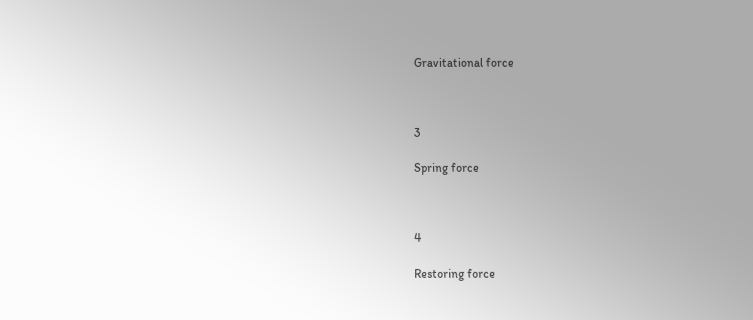Gravitational force



3

Spring force



4

Restoring force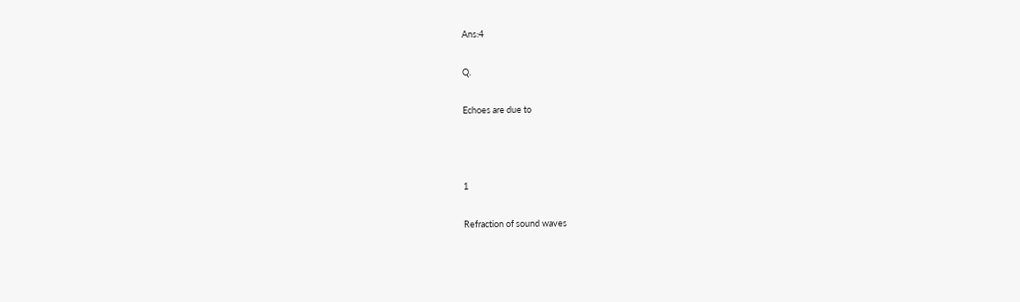Ans:4

Q.

Echoes are due to



1

Refraction of sound waves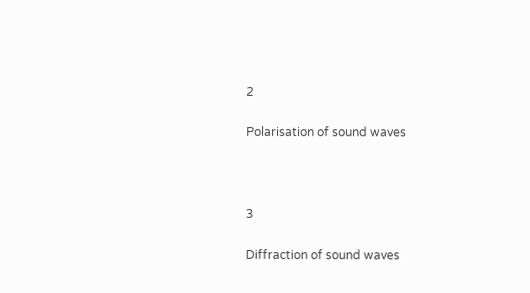2

Polarisation of sound waves



3

Diffraction of sound waves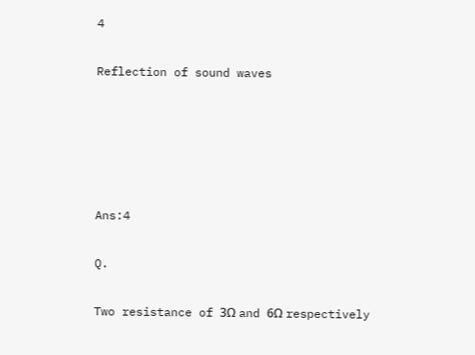4

Reflection of sound waves





Ans:4

Q.

Two resistance of 3Ω and 6Ω respectively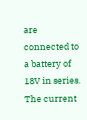are connected to a battery of 18V in series. The current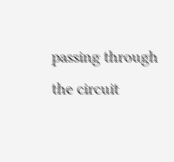passing through the circuit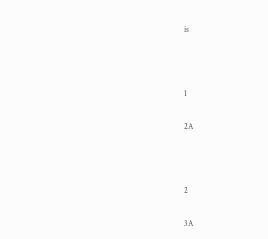is



1

2A



2

3A